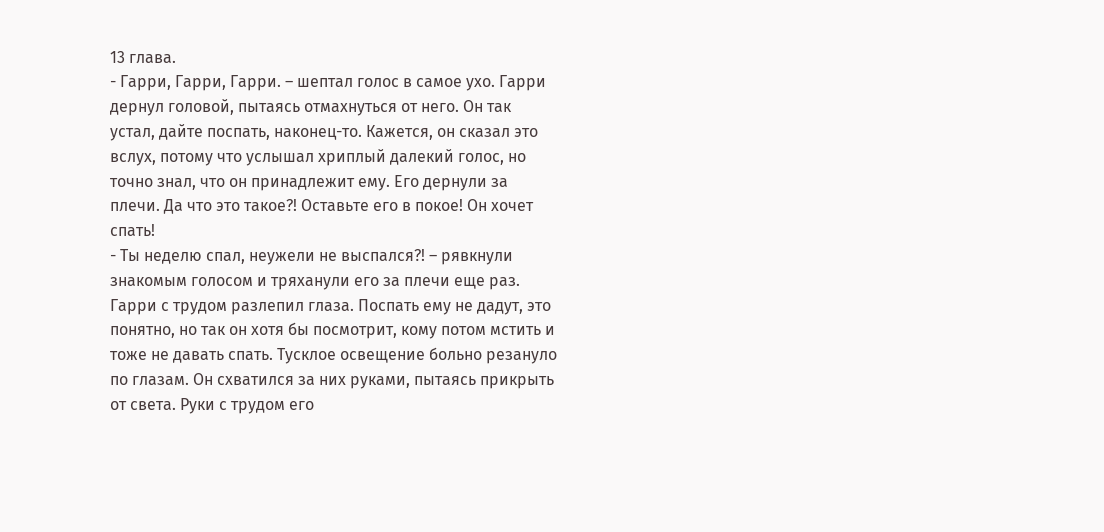13 глава.
- Гарри, Гарри, Гарри. – шептал голос в самое ухо. Гарри дернул головой, пытаясь отмахнуться от него. Он так устал, дайте поспать, наконец-то. Кажется, он сказал это вслух, потому что услышал хриплый далекий голос, но точно знал, что он принадлежит ему. Его дернули за плечи. Да что это такое?! Оставьте его в покое! Он хочет спать!
- Ты неделю спал, неужели не выспался?! – рявкнули знакомым голосом и тряханули его за плечи еще раз. Гарри с трудом разлепил глаза. Поспать ему не дадут, это понятно, но так он хотя бы посмотрит, кому потом мстить и тоже не давать спать. Тусклое освещение больно резануло по глазам. Он схватился за них руками, пытаясь прикрыть от света. Руки с трудом его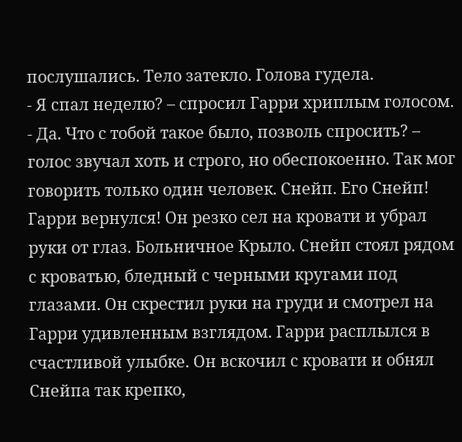послушались. Тело затекло. Голова гудела.
- Я спал неделю? – спросил Гарри хриплым голосом.
- Да. Что с тобой такое было, позволь спросить? – голос звучал хоть и строго, но обеспокоенно. Так мог говорить только один человек. Снейп. Его Снейп! Гарри вернулся! Он резко сел на кровати и убрал руки от глаз. Больничное Крыло. Снейп стоял рядом с кроватью, бледный с черными кругами под глазами. Он скрестил руки на груди и смотрел на Гарри удивленным взглядом. Гарри расплылся в счастливой улыбке. Он вскочил с кровати и обнял Снейпа так крепко,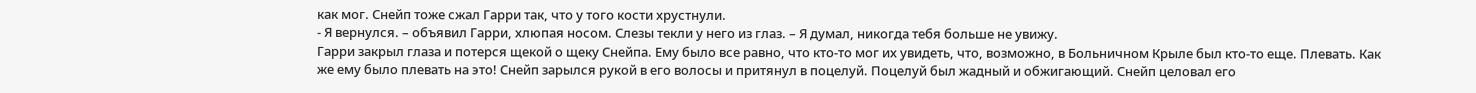как мог. Снейп тоже сжал Гарри так, что у того кости хрустнули.
- Я вернулся. – объявил Гарри, хлюпая носом. Слезы текли у него из глаз. – Я думал, никогда тебя больше не увижу.
Гарри закрыл глаза и потерся щекой о щеку Снейпа. Ему было все равно, что кто-то мог их увидеть, что, возможно, в Больничном Крыле был кто-то еще. Плевать. Как же ему было плевать на это! Снейп зарылся рукой в его волосы и притянул в поцелуй. Поцелуй был жадный и обжигающий. Снейп целовал его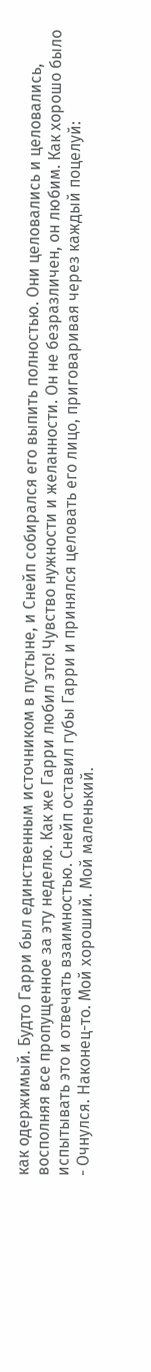как одержимый. Будто Гарри был единственным источником в пустыне, и Снейп собирался его выпить полностью. Они целовались и целовались, восполняя все пропущенное за эту неделю. Как же Гарри любил это! Чувство нужности и желанности. Он не безразличен, он любим. Как хорошо было испытывать это и отвечать взаимностью. Снейп оставил губы Гарри и принялся целовать его лицо, приговаривая через каждый поцелуй:
- Очнулся. Наконец-то. Мой хороший. Мой маленький.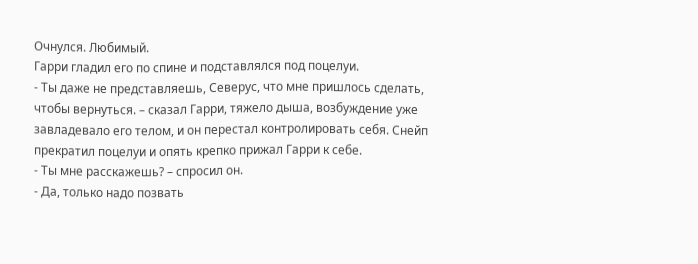Очнулся. Любимый.
Гарри гладил его по спине и подставлялся под поцелуи.
- Ты даже не представляешь, Северус, что мне пришлось сделать, чтобы вернуться. – сказал Гарри, тяжело дыша, возбуждение уже завладевало его телом, и он перестал контролировать себя. Снейп прекратил поцелуи и опять крепко прижал Гарри к себе.
- Ты мне расскажешь? – спросил он.
- Да, только надо позвать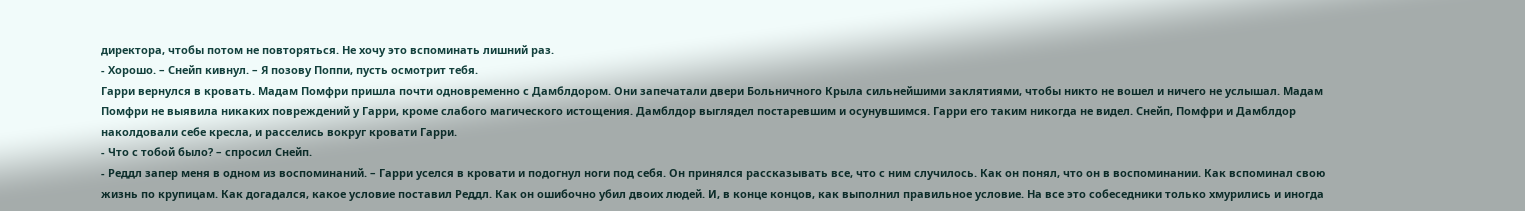директора, чтобы потом не повторяться. Не хочу это вспоминать лишний раз.
- Хорошо. – Снейп кивнул. – Я позову Поппи, пусть осмотрит тебя.
Гарри вернулся в кровать. Мадам Помфри пришла почти одновременно с Дамблдором. Они запечатали двери Больничного Крыла сильнейшими заклятиями, чтобы никто не вошел и ничего не услышал. Мадам Помфри не выявила никаких повреждений у Гарри, кроме слабого магического истощения. Дамблдор выглядел постаревшим и осунувшимся. Гарри его таким никогда не видел. Снейп, Помфри и Дамблдор наколдовали себе кресла, и расселись вокруг кровати Гарри.
- Что с тобой было? – спросил Снейп.
- Реддл запер меня в одном из воспоминаний. – Гарри уселся в кровати и подогнул ноги под себя. Он принялся рассказывать все, что с ним случилось. Как он понял, что он в воспоминании. Как вспоминал свою жизнь по крупицам. Как догадался, какое условие поставил Реддл. Как он ошибочно убил двоих людей. И, в конце концов, как выполнил правильное условие. На все это собеседники только хмурились и иногда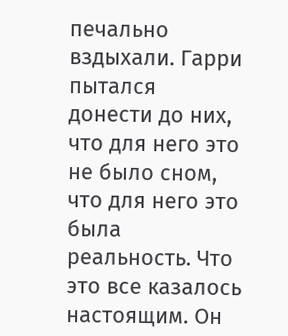печально вздыхали. Гарри пытался донести до них, что для него это не было сном, что для него это была реальность. Что это все казалось настоящим. Он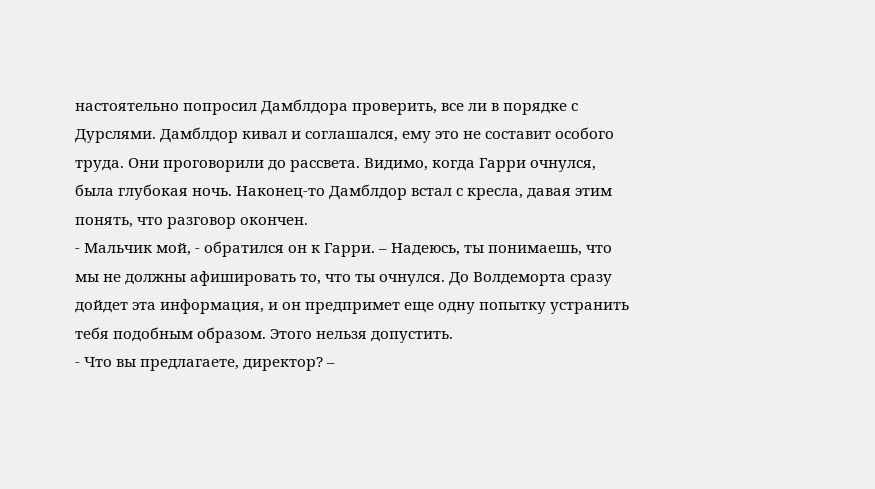настоятельно попросил Дамблдора проверить, все ли в порядке с Дурслями. Дамблдор кивал и соглашался, ему это не составит особого труда. Они проговорили до рассвета. Видимо, когда Гарри очнулся, была глубокая ночь. Наконец-то Дамблдор встал с кресла, давая этим понять, что разговор окончен.
- Мальчик мой, - обратился он к Гарри. – Надеюсь, ты понимаешь, что мы не должны афишировать то, что ты очнулся. До Волдеморта сразу дойдет эта информация, и он предпримет еще одну попытку устранить тебя подобным образом. Этого нельзя допустить.
- Что вы предлагаете, директор? –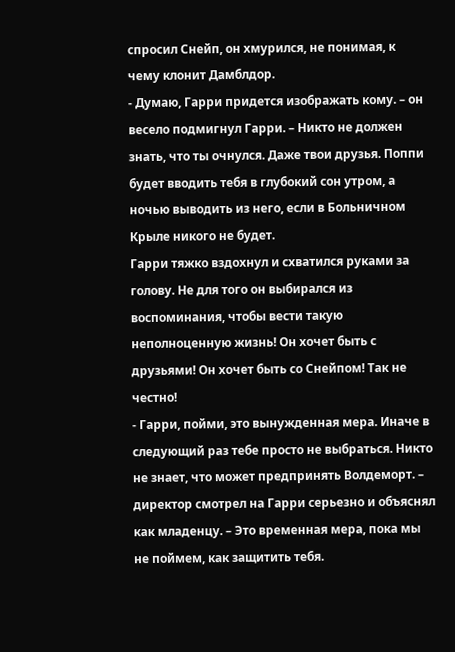спросил Снейп, он хмурился, не понимая, к чему клонит Дамблдор.
- Думаю, Гарри придется изображать кому. – он весело подмигнул Гарри. – Никто не должен знать, что ты очнулся. Даже твои друзья. Поппи будет вводить тебя в глубокий сон утром, а ночью выводить из него, если в Больничном Крыле никого не будет.
Гарри тяжко вздохнул и схватился руками за голову. Не для того он выбирался из воспоминания, чтобы вести такую неполноценную жизнь! Он хочет быть с друзьями! Он хочет быть со Снейпом! Так не честно!
- Гарри, пойми, это вынужденная мера. Иначе в следующий раз тебе просто не выбраться. Никто не знает, что может предпринять Волдеморт. – директор смотрел на Гарри серьезно и объяснял как младенцу. – Это временная мера, пока мы не поймем, как защитить тебя.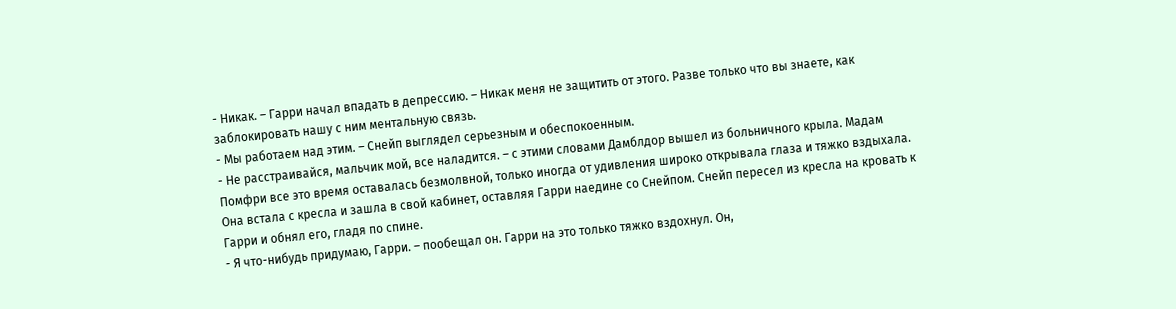- Никак. – Гарри начал впадать в депрессию. – Никак меня не защитить от этого. Разве только что вы знаете, как заблокировать нашу с ним ментальную связь.
- Мы работаем над этим. – Снейп выглядел серьезным и обеспокоенным.
- Не расстраивайся, мальчик мой, все наладится. – с этими словами Дамблдор вышел из больничного крыла. Мадам Помфри все это время оставалась безмолвной, только иногда от удивления широко открывала глаза и тяжко вздыхала. Она встала с кресла и зашла в свой кабинет, оставляя Гарри наедине со Снейпом. Снейп пересел из кресла на кровать к Гарри и обнял его, гладя по спине.
- Я что-нибудь придумаю, Гарри. – пообещал он. Гарри на это только тяжко вздохнул. Он,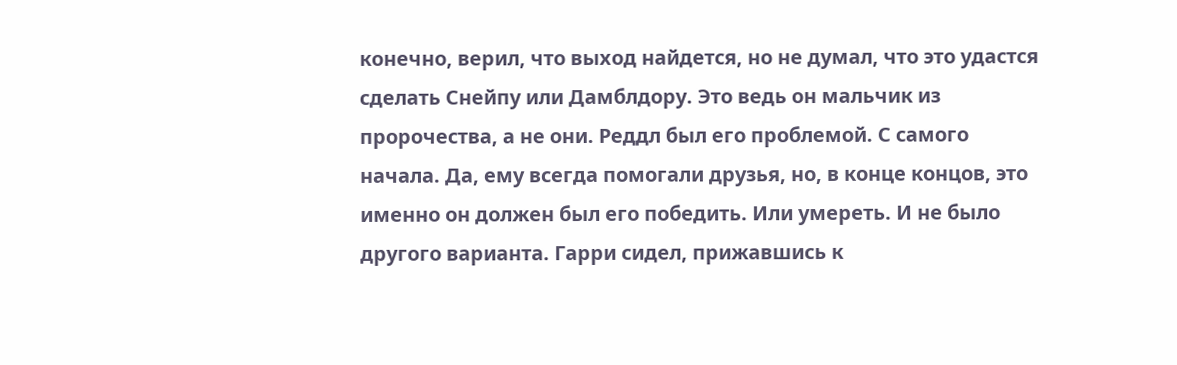конечно, верил, что выход найдется, но не думал, что это удастся сделать Снейпу или Дамблдору. Это ведь он мальчик из пророчества, а не они. Реддл был его проблемой. С самого начала. Да, ему всегда помогали друзья, но, в конце концов, это именно он должен был его победить. Или умереть. И не было другого варианта. Гарри сидел, прижавшись к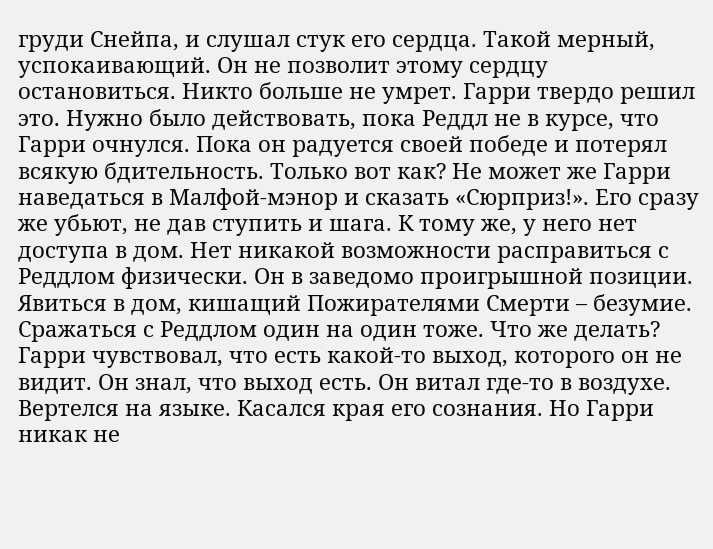груди Снейпа, и слушал стук его сердца. Такой мерный, успокаивающий. Он не позволит этому сердцу остановиться. Никто больше не умрет. Гарри твердо решил это. Нужно было действовать, пока Реддл не в курсе, что Гарри очнулся. Пока он радуется своей победе и потерял всякую бдительность. Только вот как? Не может же Гарри наведаться в Малфой-мэнор и сказать «Сюрприз!». Его сразу же убьют, не дав ступить и шага. К тому же, у него нет доступа в дом. Нет никакой возможности расправиться с Реддлом физически. Он в заведомо проигрышной позиции. Явиться в дом, кишащий Пожирателями Смерти – безумие. Сражаться с Реддлом один на один тоже. Что же делать? Гарри чувствовал, что есть какой-то выход, которого он не видит. Он знал, что выход есть. Он витал где-то в воздухе. Вертелся на языке. Касался края его сознания. Но Гарри никак не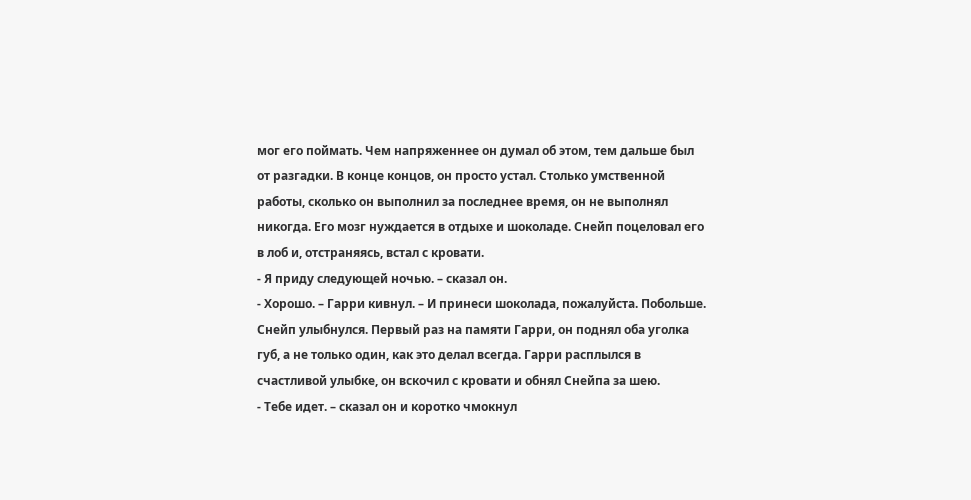мог его поймать. Чем напряженнее он думал об этом, тем дальше был от разгадки. В конце концов, он просто устал. Столько умственной работы, сколько он выполнил за последнее время, он не выполнял никогда. Его мозг нуждается в отдыхе и шоколаде. Снейп поцеловал его в лоб и, отстраняясь, встал с кровати.
- Я приду следующей ночью. – сказал он.
- Хорошо. – Гарри кивнул. – И принеси шоколада, пожалуйста. Побольше.
Снейп улыбнулся. Первый раз на памяти Гарри, он поднял оба уголка губ, а не только один, как это делал всегда. Гарри расплылся в счастливой улыбке, он вскочил с кровати и обнял Снейпа за шею.
- Тебе идет. – сказал он и коротко чмокнул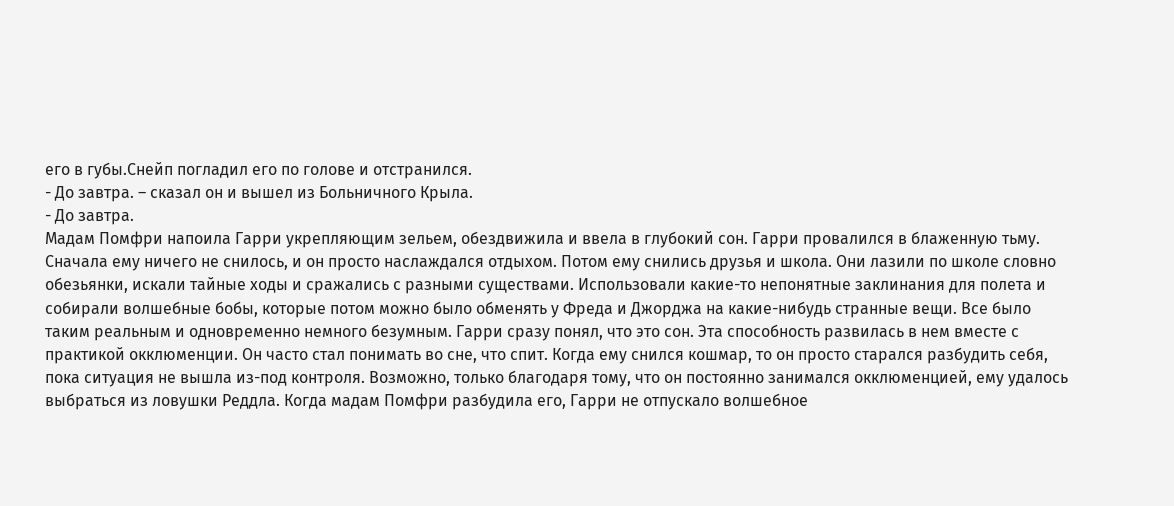его в губы.Снейп погладил его по голове и отстранился.
- До завтра. – сказал он и вышел из Больничного Крыла.
- До завтра.
Мадам Помфри напоила Гарри укрепляющим зельем, обездвижила и ввела в глубокий сон. Гарри провалился в блаженную тьму. Сначала ему ничего не снилось, и он просто наслаждался отдыхом. Потом ему снились друзья и школа. Они лазили по школе словно обезьянки, искали тайные ходы и сражались с разными существами. Использовали какие-то непонятные заклинания для полета и собирали волшебные бобы, которые потом можно было обменять у Фреда и Джорджа на какие-нибудь странные вещи. Все было таким реальным и одновременно немного безумным. Гарри сразу понял, что это сон. Эта способность развилась в нем вместе с практикой окклюменции. Он часто стал понимать во сне, что спит. Когда ему снился кошмар, то он просто старался разбудить себя, пока ситуация не вышла из-под контроля. Возможно, только благодаря тому, что он постоянно занимался окклюменцией, ему удалось выбраться из ловушки Реддла. Когда мадам Помфри разбудила его, Гарри не отпускало волшебное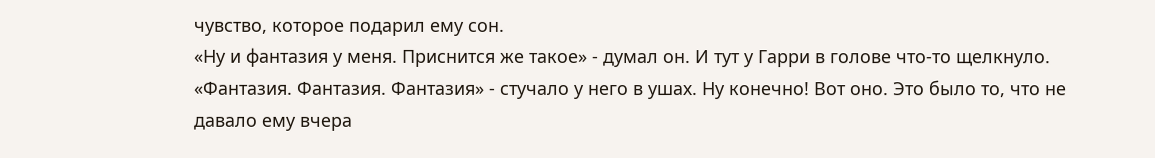чувство, которое подарил ему сон.
«Ну и фантазия у меня. Приснится же такое» - думал он. И тут у Гарри в голове что-то щелкнуло. «Фантазия. Фантазия. Фантазия» - стучало у него в ушах. Ну конечно! Вот оно. Это было то, что не давало ему вчера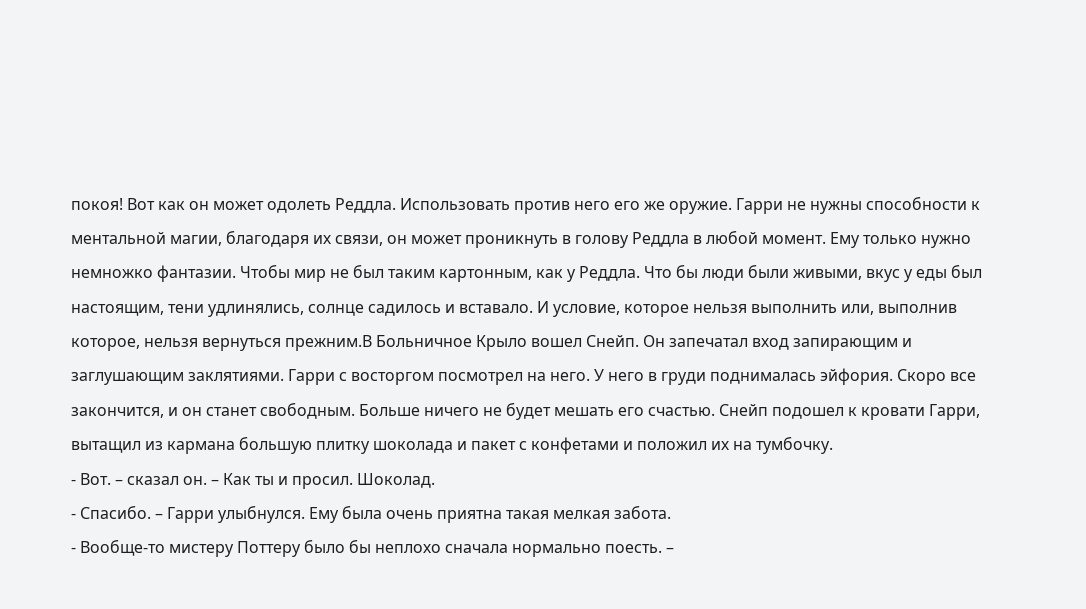покоя! Вот как он может одолеть Реддла. Использовать против него его же оружие. Гарри не нужны способности к ментальной магии, благодаря их связи, он может проникнуть в голову Реддла в любой момент. Ему только нужно немножко фантазии. Чтобы мир не был таким картонным, как у Реддла. Что бы люди были живыми, вкус у еды был настоящим, тени удлинялись, солнце садилось и вставало. И условие, которое нельзя выполнить или, выполнив которое, нельзя вернуться прежним.В Больничное Крыло вошел Снейп. Он запечатал вход запирающим и заглушающим заклятиями. Гарри с восторгом посмотрел на него. У него в груди поднималась эйфория. Скоро все закончится, и он станет свободным. Больше ничего не будет мешать его счастью. Снейп подошел к кровати Гарри, вытащил из кармана большую плитку шоколада и пакет с конфетами и положил их на тумбочку.
- Вот. – сказал он. – Как ты и просил. Шоколад.
- Спасибо. – Гарри улыбнулся. Ему была очень приятна такая мелкая забота.
- Вообще-то мистеру Поттеру было бы неплохо сначала нормально поесть. –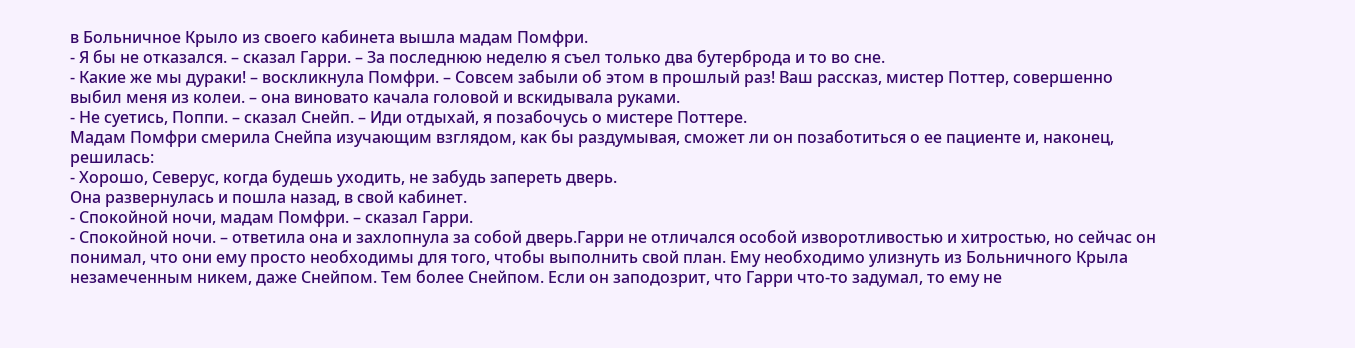в Больничное Крыло из своего кабинета вышла мадам Помфри.
- Я бы не отказался. – сказал Гарри. – За последнюю неделю я съел только два бутерброда и то во сне.
- Какие же мы дураки! – воскликнула Помфри. – Совсем забыли об этом в прошлый раз! Ваш рассказ, мистер Поттер, совершенно выбил меня из колеи. – она виновато качала головой и вскидывала руками.
- Не суетись, Поппи. – сказал Снейп. – Иди отдыхай, я позабочусь о мистере Поттере.
Мадам Помфри смерила Снейпа изучающим взглядом, как бы раздумывая, сможет ли он позаботиться о ее пациенте и, наконец, решилась:
- Хорошо, Северус, когда будешь уходить, не забудь запереть дверь.
Она развернулась и пошла назад, в свой кабинет.
- Спокойной ночи, мадам Помфри. – сказал Гарри.
- Спокойной ночи. – ответила она и захлопнула за собой дверь.Гарри не отличался особой изворотливостью и хитростью, но сейчас он понимал, что они ему просто необходимы для того, чтобы выполнить свой план. Ему необходимо улизнуть из Больничного Крыла незамеченным никем, даже Снейпом. Тем более Снейпом. Если он заподозрит, что Гарри что-то задумал, то ему не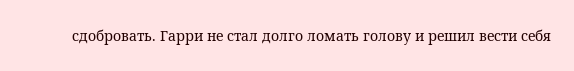сдобровать. Гарри не стал долго ломать голову и решил вести себя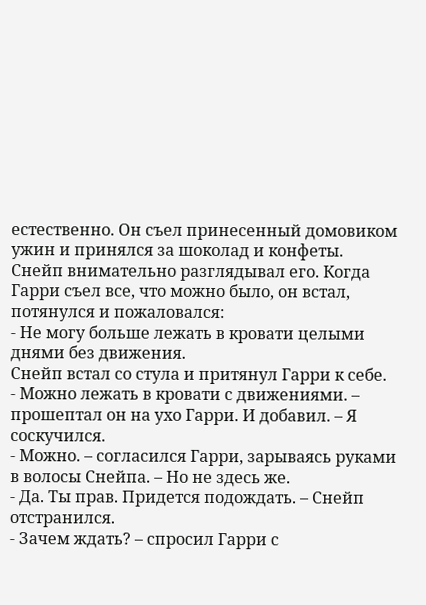естественно. Он съел принесенный домовиком ужин и принялся за шоколад и конфеты. Снейп внимательно разглядывал его. Когда Гарри съел все, что можно было, он встал, потянулся и пожаловался:
- Не могу больше лежать в кровати целыми днями без движения.
Снейп встал со стула и притянул Гарри к себе.
- Можно лежать в кровати с движениями. – прошептал он на ухо Гарри. И добавил. – Я соскучился.
- Можно. – согласился Гарри, зарываясь руками в волосы Снейпа. – Но не здесь же.
- Да. Ты прав. Придется подождать. – Снейп отстранился.
- Зачем ждать? – спросил Гарри с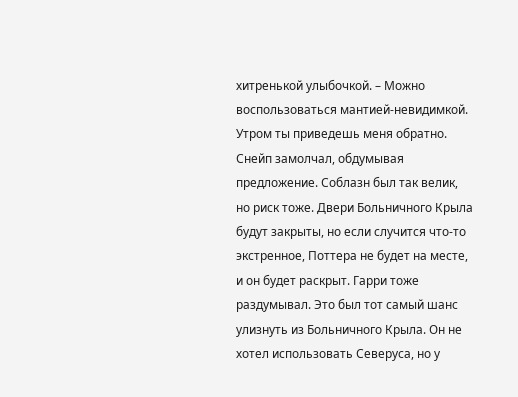хитренькой улыбочкой. – Можно воспользоваться мантией-невидимкой. Утром ты приведешь меня обратно.
Снейп замолчал, обдумывая предложение. Соблазн был так велик, но риск тоже. Двери Больничного Крыла будут закрыты, но если случится что-то экстренное, Поттера не будет на месте, и он будет раскрыт. Гарри тоже раздумывал. Это был тот самый шанс улизнуть из Больничного Крыла. Он не хотел использовать Северуса, но у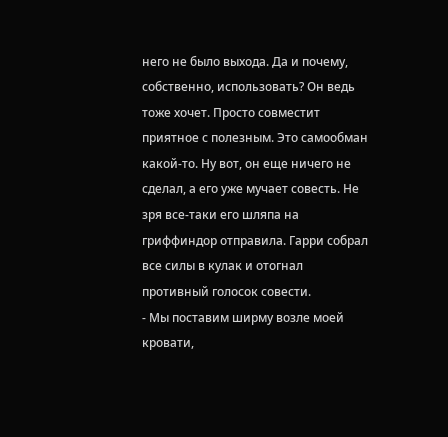него не было выхода. Да и почему, собственно, использовать? Он ведь тоже хочет. Просто совместит приятное с полезным. Это самообман какой-то. Ну вот, он еще ничего не сделал, а его уже мучает совесть. Не зря все-таки его шляпа на гриффиндор отправила. Гарри собрал все силы в кулак и отогнал противный голосок совести.
- Мы поставим ширму возле моей кровати,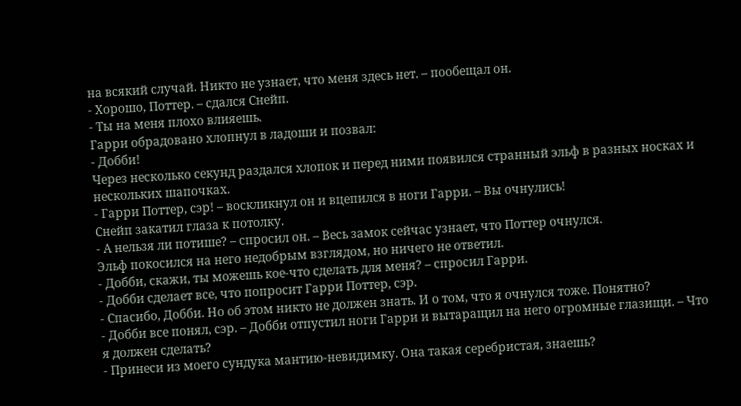на всякий случай. Никто не узнает, что меня здесь нет. – пообещал он.
- Хорошо, Поттер. – сдался Снейп.
- Ты на меня плохо влияешь.
Гарри обрадовано хлопнул в ладоши и позвал:
- Добби!
Через несколько секунд раздался хлопок и перед ними появился странный эльф в разных носках и нескольких шапочках.
- Гарри Поттер, сэр! – воскликнул он и вцепился в ноги Гарри. – Вы очнулись!
Снейп закатил глаза к потолку.
- А нельзя ли потише? – спросил он. – Весь замок сейчас узнает, что Поттер очнулся.
Эльф покосился на него недобрым взглядом, но ничего не ответил.
- Добби, скажи, ты можешь кое-что сделать для меня? – спросил Гарри.
- Добби сделает все, что попросит Гарри Поттер, сэр.
- Спасибо, Добби. Но об этом никто не должен знать. И о том, что я очнулся тоже. Понятно?
- Добби все понял, сэр. – Добби отпустил ноги Гарри и вытаращил на него огромные глазищи. – Что я должен сделать?
- Принеси из моего сундука мантию-невидимку. Она такая серебристая, знаешь?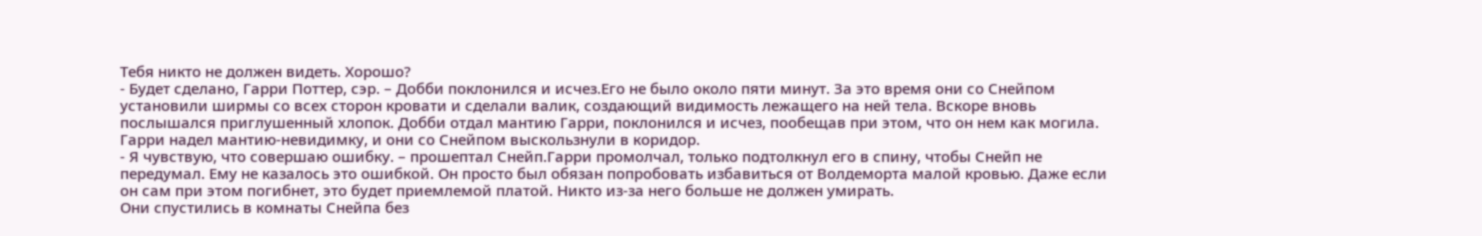Тебя никто не должен видеть. Хорошо?
- Будет сделано, Гарри Поттер, сэр. – Добби поклонился и исчез.Его не было около пяти минут. За это время они со Снейпом установили ширмы со всех сторон кровати и сделали валик, создающий видимость лежащего на ней тела. Вскоре вновь послышался приглушенный хлопок. Добби отдал мантию Гарри, поклонился и исчез, пообещав при этом, что он нем как могила. Гарри надел мантию-невидимку, и они со Снейпом выскользнули в коридор.
- Я чувствую, что совершаю ошибку. – прошептал Снейп.Гарри промолчал, только подтолкнул его в спину, чтобы Снейп не передумал. Ему не казалось это ошибкой. Он просто был обязан попробовать избавиться от Волдеморта малой кровью. Даже если он сам при этом погибнет, это будет приемлемой платой. Никто из-за него больше не должен умирать.
Они спустились в комнаты Снейпа без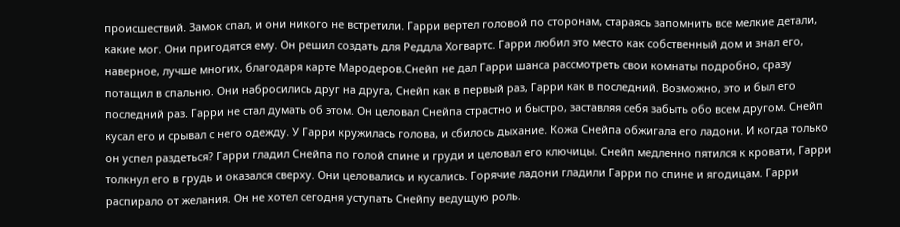происшествий. Замок спал, и они никого не встретили. Гарри вертел головой по сторонам, стараясь запомнить все мелкие детали, какие мог. Они пригодятся ему. Он решил создать для Реддла Хогвартс. Гарри любил это место как собственный дом и знал его, наверное, лучше многих, благодаря карте Мародеров.Снейп не дал Гарри шанса рассмотреть свои комнаты подробно, сразу потащил в спальню. Они набросились друг на друга, Снейп как в первый раз, Гарри как в последний. Возможно, это и был его последний раз. Гарри не стал думать об этом. Он целовал Снейпа страстно и быстро, заставляя себя забыть обо всем другом. Снейп кусал его и срывал с него одежду. У Гарри кружилась голова, и сбилось дыхание. Кожа Снейпа обжигала его ладони. И когда только он успел раздеться? Гарри гладил Снейпа по голой спине и груди и целовал его ключицы. Снейп медленно пятился к кровати, Гарри толкнул его в грудь и оказался сверху. Они целовались и кусались. Горячие ладони гладили Гарри по спине и ягодицам. Гарри распирало от желания. Он не хотел сегодня уступать Снейпу ведущую роль.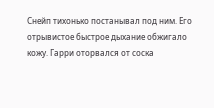Снейп тихонько постанывал под ним. Его отрывистое быстрое дыхание обжигало кожу. Гарри оторвался от соска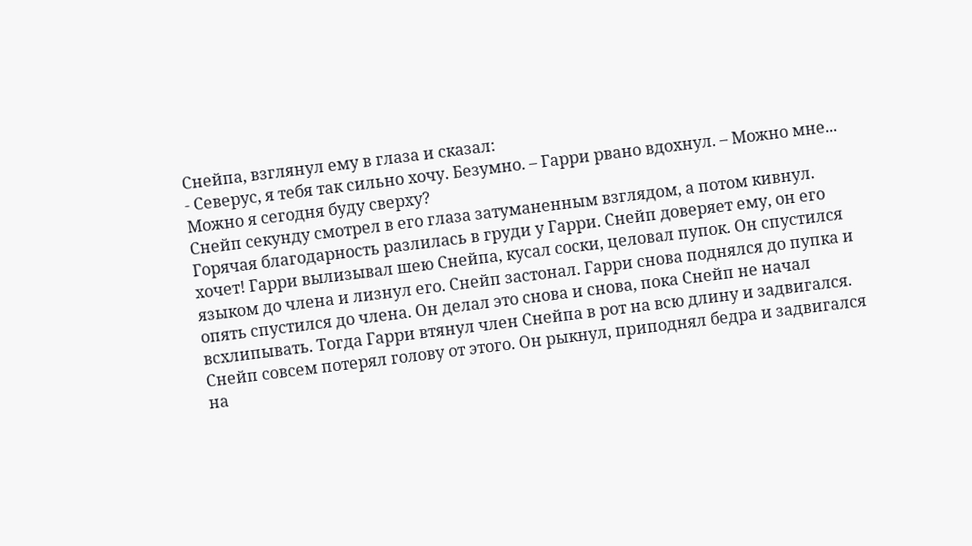Снейпа, взглянул ему в глаза и сказал:
- Северус, я тебя так сильно хочу. Безумно. – Гарри рвано вдохнул. – Можно мне... Можно я сегодня буду сверху?
Снейп секунду смотрел в его глаза затуманенным взглядом, а потом кивнул. Горячая благодарность разлилась в груди у Гарри. Снейп доверяет ему, он его хочет! Гарри вылизывал шею Снейпа, кусал соски, целовал пупок. Он спустился языком до члена и лизнул его. Снейп застонал. Гарри снова поднялся до пупка и опять спустился до члена. Он делал это снова и снова, пока Снейп не начал всхлипывать. Тогда Гарри втянул член Снейпа в рот на всю длину и задвигался. Снейп совсем потерял голову от этого. Он рыкнул, приподнял бедра и задвигался на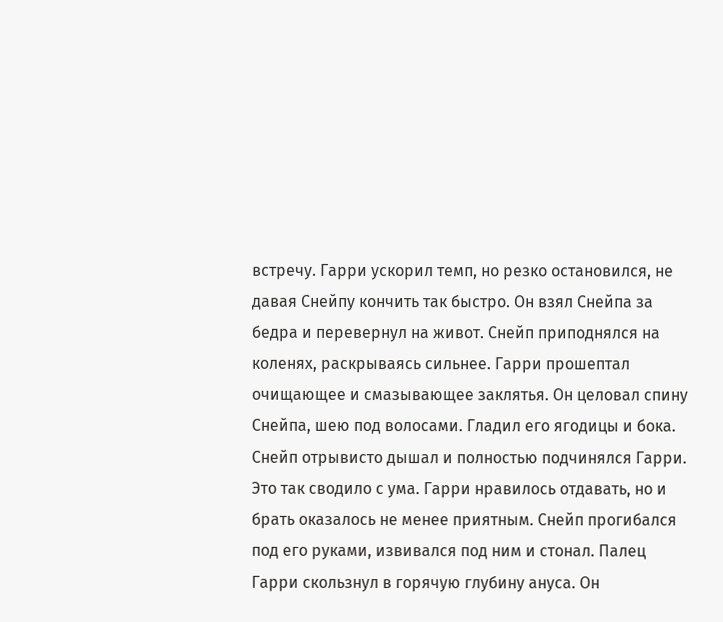встречу. Гарри ускорил темп, но резко остановился, не давая Снейпу кончить так быстро. Он взял Снейпа за бедра и перевернул на живот. Снейп приподнялся на коленях, раскрываясь сильнее. Гарри прошептал очищающее и смазывающее заклятья. Он целовал спину Снейпа, шею под волосами. Гладил его ягодицы и бока. Снейп отрывисто дышал и полностью подчинялся Гарри. Это так сводило с ума. Гарри нравилось отдавать, но и брать оказалось не менее приятным. Снейп прогибался под его руками, извивался под ним и стонал. Палец Гарри скользнул в горячую глубину ануса. Он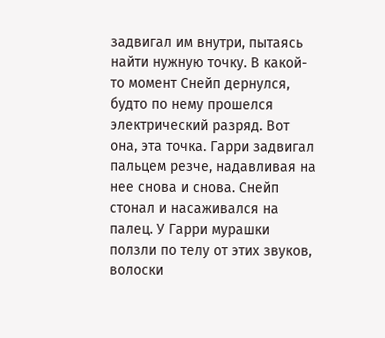задвигал им внутри, пытаясь найти нужную точку. В какой-то момент Снейп дернулся, будто по нему прошелся электрический разряд. Вот она, эта точка. Гарри задвигал пальцем резче, надавливая на нее снова и снова. Снейп стонал и насаживался на палец. У Гарри мурашки ползли по телу от этих звуков, волоски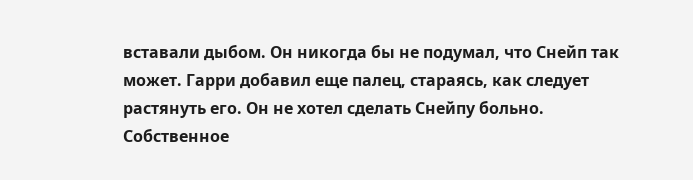вставали дыбом. Он никогда бы не подумал, что Снейп так может. Гарри добавил еще палец, стараясь, как следует растянуть его. Он не хотел сделать Снейпу больно. Собственное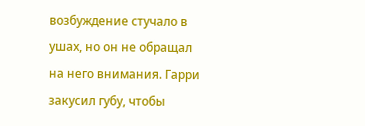возбуждение стучало в ушах, но он не обращал на него внимания. Гарри закусил губу, чтобы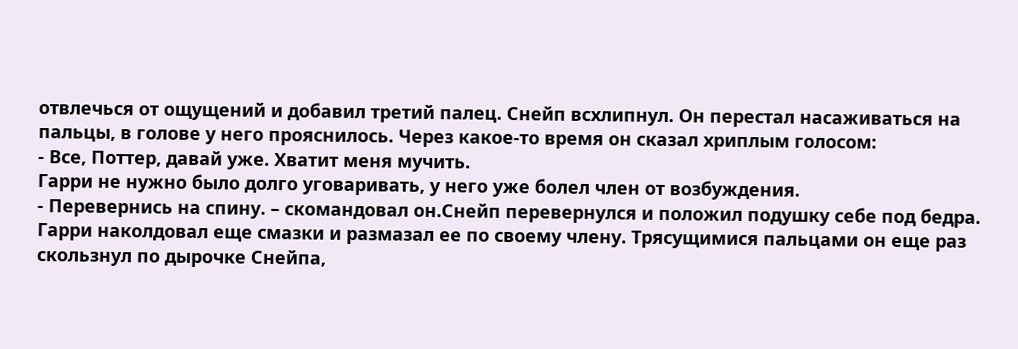отвлечься от ощущений и добавил третий палец. Снейп всхлипнул. Он перестал насаживаться на пальцы, в голове у него прояснилось. Через какое-то время он сказал хриплым голосом:
- Все, Поттер, давай уже. Хватит меня мучить.
Гарри не нужно было долго уговаривать, у него уже болел член от возбуждения.
- Перевернись на спину. – скомандовал он.Снейп перевернулся и положил подушку себе под бедра. Гарри наколдовал еще смазки и размазал ее по своему члену. Трясущимися пальцами он еще раз скользнул по дырочке Снейпа,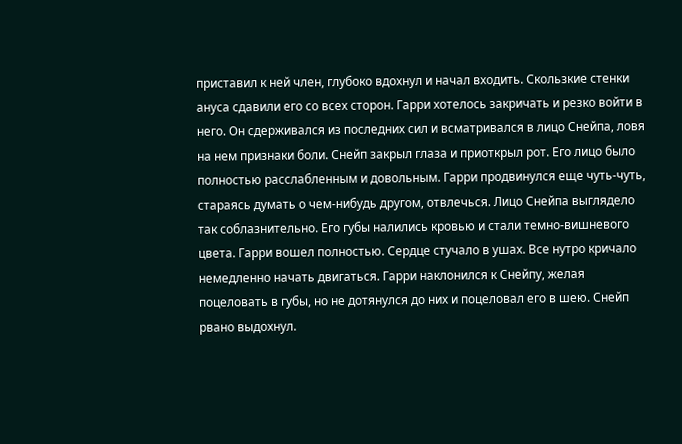приставил к ней член, глубоко вдохнул и начал входить. Скользкие стенки ануса сдавили его со всех сторон. Гарри хотелось закричать и резко войти в него. Он сдерживался из последних сил и всматривался в лицо Снейпа, ловя на нем признаки боли. Снейп закрыл глаза и приоткрыл рот. Его лицо было полностью расслабленным и довольным. Гарри продвинулся еще чуть-чуть, стараясь думать о чем-нибудь другом, отвлечься. Лицо Снейпа выглядело так соблазнительно. Его губы налились кровью и стали темно-вишневого цвета. Гарри вошел полностью. Сердце стучало в ушах. Все нутро кричало немедленно начать двигаться. Гарри наклонился к Снейпу, желая поцеловать в губы, но не дотянулся до них и поцеловал его в шею. Снейп рвано выдохнул.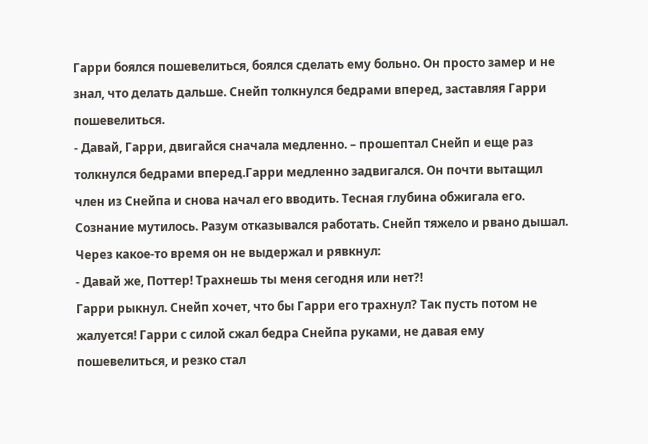Гарри боялся пошевелиться, боялся сделать ему больно. Он просто замер и не знал, что делать дальше. Снейп толкнулся бедрами вперед, заставляя Гарри пошевелиться.
- Давай, Гарри, двигайся сначала медленно. – прошептал Снейп и еще раз толкнулся бедрами вперед.Гарри медленно задвигался. Он почти вытащил член из Снейпа и снова начал его вводить. Тесная глубина обжигала его. Сознание мутилось. Разум отказывался работать. Снейп тяжело и рвано дышал. Через какое-то время он не выдержал и рявкнул:
- Давай же, Поттер! Трахнешь ты меня сегодня или нет?!
Гарри рыкнул. Снейп хочет, что бы Гарри его трахнул? Так пусть потом не жалуется! Гарри с силой сжал бедра Снейпа руками, не давая ему пошевелиться, и резко стал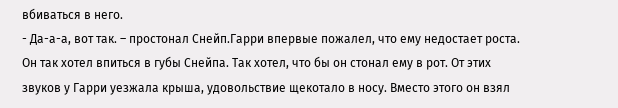вбиваться в него.
- Да-а-а, вот так. – простонал Снейп.Гарри впервые пожалел, что ему недостает роста. Он так хотел впиться в губы Снейпа. Так хотел, что бы он стонал ему в рот. От этих звуков у Гарри уезжала крыша, удовольствие щекотало в носу. Вместо этого он взял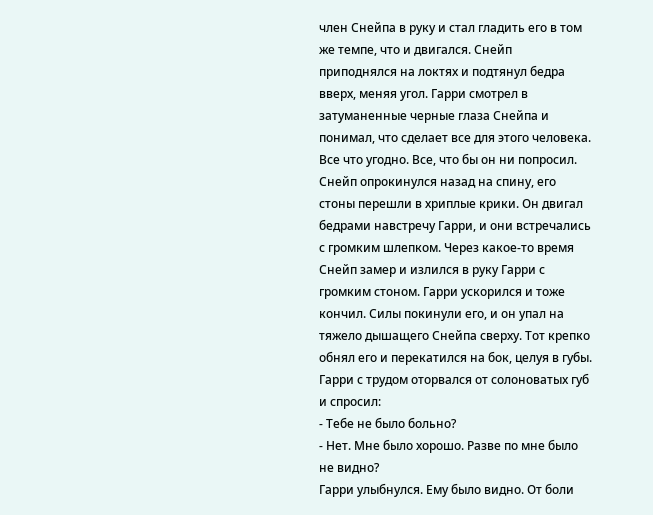член Снейпа в руку и стал гладить его в том же темпе, что и двигался. Снейп приподнялся на локтях и подтянул бедра вверх, меняя угол. Гарри смотрел в затуманенные черные глаза Снейпа и понимал, что сделает все для этого человека. Все что угодно. Все, что бы он ни попросил. Снейп опрокинулся назад на спину, его стоны перешли в хриплые крики. Он двигал бедрами навстречу Гарри, и они встречались с громким шлепком. Через какое-то время Снейп замер и излился в руку Гарри с громким стоном. Гарри ускорился и тоже кончил. Силы покинули его, и он упал на тяжело дышащего Снейпа сверху. Тот крепко обнял его и перекатился на бок, целуя в губы. Гарри с трудом оторвался от солоноватых губ и спросил:
- Тебе не было больно?
- Нет. Мне было хорошо. Разве по мне было не видно?
Гарри улыбнулся. Ему было видно. От боли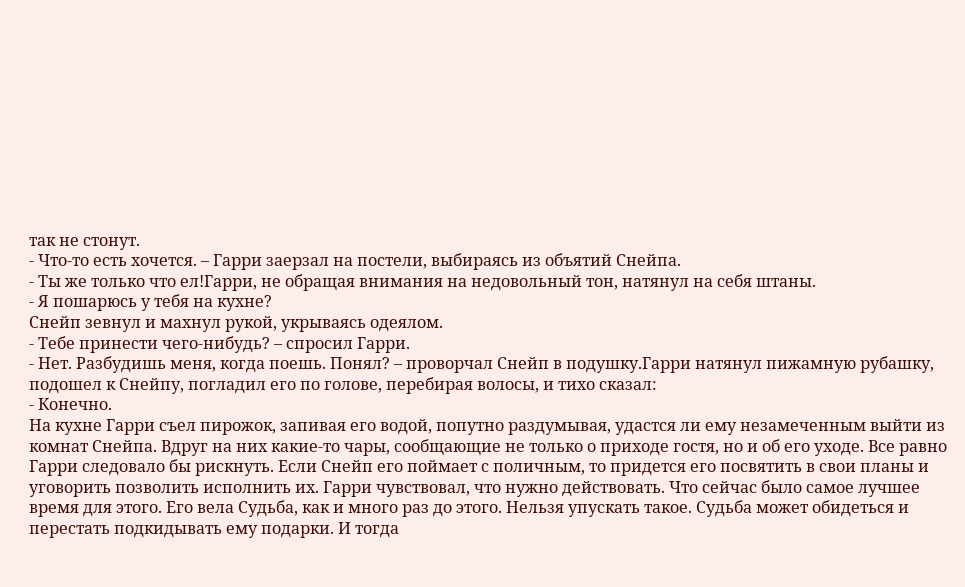так не стонут.
- Что-то есть хочется. – Гарри заерзал на постели, выбираясь из объятий Снейпа.
- Ты же только что ел!Гарри, не обращая внимания на недовольный тон, натянул на себя штаны.
- Я пошарюсь у тебя на кухне?
Снейп зевнул и махнул рукой, укрываясь одеялом.
- Тебе принести чего-нибудь? – спросил Гарри.
- Нет. Разбудишь меня, когда поешь. Понял? – проворчал Снейп в подушку.Гарри натянул пижамную рубашку, подошел к Снейпу, погладил его по голове, перебирая волосы, и тихо сказал:
- Конечно.
На кухне Гарри съел пирожок, запивая его водой, попутно раздумывая, удастся ли ему незамеченным выйти из комнат Снейпа. Вдруг на них какие-то чары, сообщающие не только о приходе гостя, но и об его уходе. Все равно Гарри следовало бы рискнуть. Если Снейп его поймает с поличным, то придется его посвятить в свои планы и уговорить позволить исполнить их. Гарри чувствовал, что нужно действовать. Что сейчас было самое лучшее время для этого. Его вела Судьба, как и много раз до этого. Нельзя упускать такое. Судьба может обидеться и перестать подкидывать ему подарки. И тогда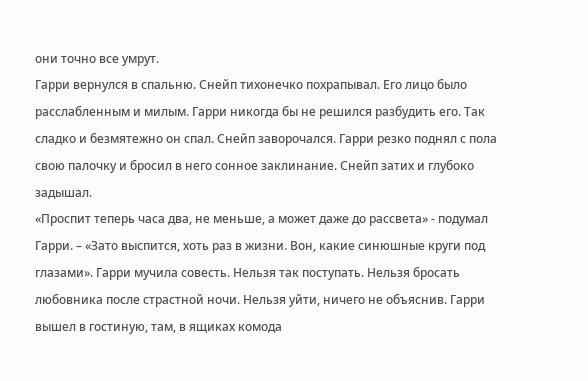они точно все умрут.
Гарри вернулся в спальню. Снейп тихонечко похрапывал. Его лицо было расслабленным и милым. Гарри никогда бы не решился разбудить его. Так сладко и безмятежно он спал. Снейп заворочался. Гарри резко поднял с пола свою палочку и бросил в него сонное заклинание. Снейп затих и глубоко задышал.
«Проспит теперь часа два, не меньше, а может даже до рассвета» - подумал Гарри. – «Зато выспится, хоть раз в жизни. Вон, какие синюшные круги под глазами». Гарри мучила совесть. Нельзя так поступать. Нельзя бросать любовника после страстной ночи. Нельзя уйти, ничего не объяснив. Гарри вышел в гостиную, там, в ящиках комода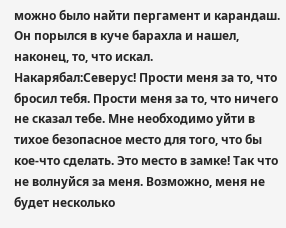можно было найти пергамент и карандаш. Он порылся в куче барахла и нашел, наконец, то, что искал.
Накарябал:Северус! Прости меня за то, что бросил тебя. Прости меня за то, что ничего не сказал тебе. Мне необходимо уйти в тихое безопасное место для того, что бы кое-что сделать. Это место в замке! Так что не волнуйся за меня. Возможно, меня не будет несколько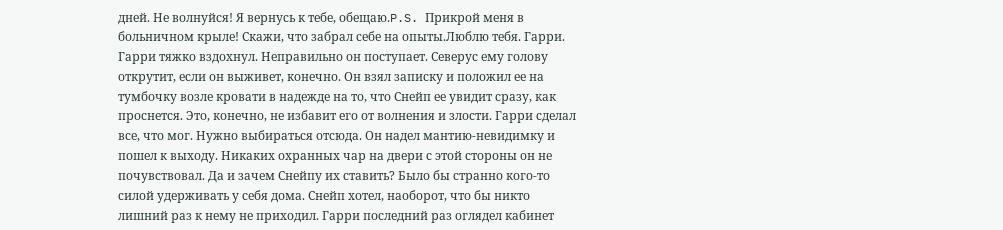дней. Не волнуйся! Я вернусь к тебе, обещаю.P.S. Прикрой меня в больничном крыле! Скажи, что забрал себе на опыты.Люблю тебя. Гарри.
Гарри тяжко вздохнул. Неправильно он поступает. Северус ему голову открутит, если он выживет, конечно. Он взял записку и положил ее на тумбочку возле кровати в надежде на то, что Снейп ее увидит сразу, как проснется. Это, конечно, не избавит его от волнения и злости. Гарри сделал все, что мог. Нужно выбираться отсюда. Он надел мантию-невидимку и пошел к выходу. Никаких охранных чар на двери с этой стороны он не почувствовал. Да и зачем Снейпу их ставить? Было бы странно кого-то силой удерживать у себя дома. Снейп хотел, наоборот, что бы никто лишний раз к нему не приходил. Гарри последний раз оглядел кабинет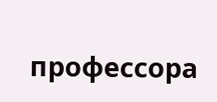профессора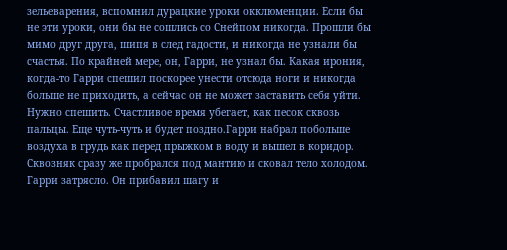зельеварения, вспомнил дурацкие уроки окклюменции. Если бы не эти уроки, они бы не сошлись со Снейпом никогда. Прошли бы мимо друг друга, шипя в след гадости, и никогда не узнали бы счастья. По крайней мере, он, Гарри, не узнал бы. Какая ирония, когда-то Гарри спешил поскорее унести отсюда ноги и никогда больше не приходить, а сейчас он не может заставить себя уйти. Нужно спешить. Счастливое время убегает, как песок сквозь пальцы. Еще чуть-чуть и будет поздно.Гарри набрал побольше воздуха в грудь как перед прыжком в воду и вышел в коридор. Сквозняк сразу же пробрался под мантию и сковал тело холодом. Гарри затрясло. Он прибавил шагу и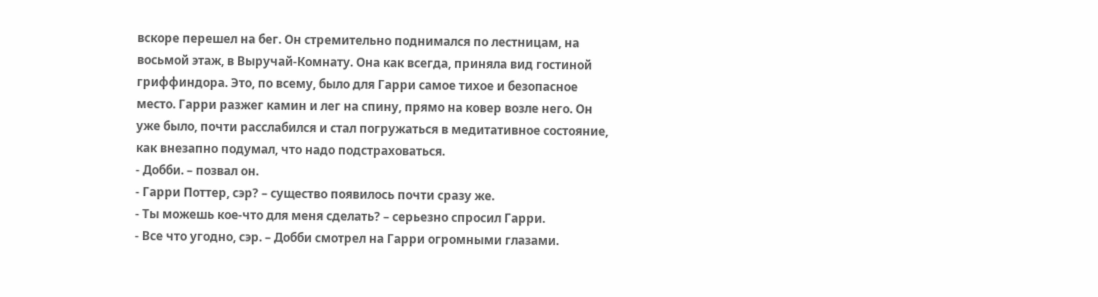вскоре перешел на бег. Он стремительно поднимался по лестницам, на восьмой этаж, в Выручай-Комнату. Она как всегда, приняла вид гостиной гриффиндора. Это, по всему, было для Гарри самое тихое и безопасное место. Гарри разжег камин и лег на спину, прямо на ковер возле него. Он уже было, почти расслабился и стал погружаться в медитативное состояние, как внезапно подумал, что надо подстраховаться.
- Добби. – позвал он.
- Гарри Поттер, сэр? – существо появилось почти сразу же.
- Ты можешь кое-что для меня сделать? – серьезно спросил Гарри.
- Все что угодно, сэр. – Добби смотрел на Гарри огромными глазами.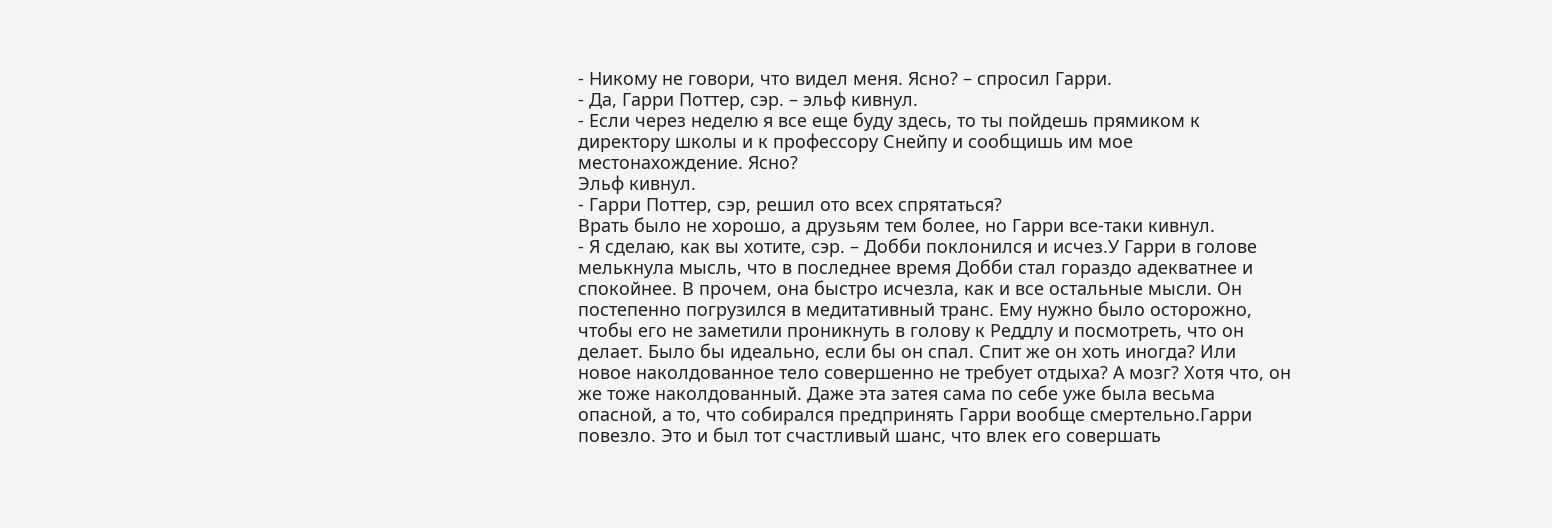- Никому не говори, что видел меня. Ясно? – спросил Гарри.
- Да, Гарри Поттер, сэр. – эльф кивнул.
- Если через неделю я все еще буду здесь, то ты пойдешь прямиком к директору школы и к профессору Снейпу и сообщишь им мое местонахождение. Ясно?
Эльф кивнул.
- Гарри Поттер, сэр, решил ото всех спрятаться?
Врать было не хорошо, а друзьям тем более, но Гарри все-таки кивнул.
- Я сделаю, как вы хотите, сэр. – Добби поклонился и исчез.У Гарри в голове мелькнула мысль, что в последнее время Добби стал гораздо адекватнее и спокойнее. В прочем, она быстро исчезла, как и все остальные мысли. Он постепенно погрузился в медитативный транс. Ему нужно было осторожно, чтобы его не заметили проникнуть в голову к Реддлу и посмотреть, что он делает. Было бы идеально, если бы он спал. Спит же он хоть иногда? Или новое наколдованное тело совершенно не требует отдыха? А мозг? Хотя что, он же тоже наколдованный. Даже эта затея сама по себе уже была весьма опасной, а то, что собирался предпринять Гарри вообще смертельно.Гарри повезло. Это и был тот счастливый шанс, что влек его совершать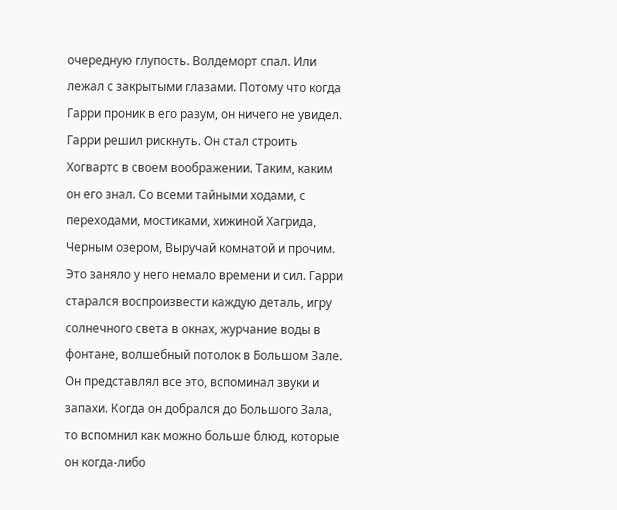очередную глупость. Волдеморт спал. Или лежал с закрытыми глазами. Потому что когда Гарри проник в его разум, он ничего не увидел. Гарри решил рискнуть. Он стал строить Хогвартс в своем воображении. Таким, каким он его знал. Со всеми тайными ходами, с переходами, мостиками, хижиной Хагрида, Черным озером, Выручай комнатой и прочим. Это заняло у него немало времени и сил. Гарри старался воспроизвести каждую деталь, игру солнечного света в окнах, журчание воды в фонтане, волшебный потолок в Большом Зале. Он представлял все это, вспоминал звуки и запахи. Когда он добрался до Большого Зала, то вспомнил как можно больше блюд, которые он когда-либо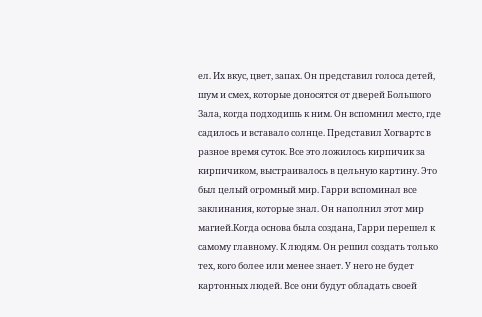ел. Их вкус, цвет, запах. Он представил голоса детей, шум и смех, которые доносятся от дверей Большого Зала, когда подходишь к ним. Он вспомнил место, где садилось и вставало солнце. Представил Хогвартс в разное время суток. Все это ложилось кирпичик за кирпичиком, выстраивалось в цельную картину. Это был целый огромный мир. Гарри вспоминал все заклинания, которые знал. Он наполнил этот мир магией.Когда основа была создана, Гарри перешел к самому главному. К людям. Он решил создать только тех, кого более или менее знает. У него не будет картонных людей. Все они будут обладать своей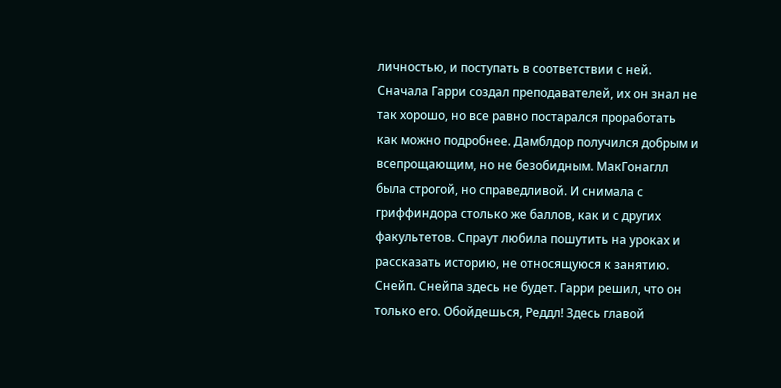личностью, и поступать в соответствии с ней. Сначала Гарри создал преподавателей, их он знал не так хорошо, но все равно постарался проработать как можно подробнее. Дамблдор получился добрым и всепрощающим, но не безобидным. МакГонаглл была строгой, но справедливой. И снимала с гриффиндора столько же баллов, как и с других факультетов. Спраут любила пошутить на уроках и рассказать историю, не относящуюся к занятию. Снейп. Снейпа здесь не будет. Гарри решил, что он только его. Обойдешься, Реддл! Здесь главой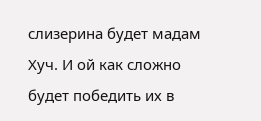слизерина будет мадам Хуч. И ой как сложно будет победить их в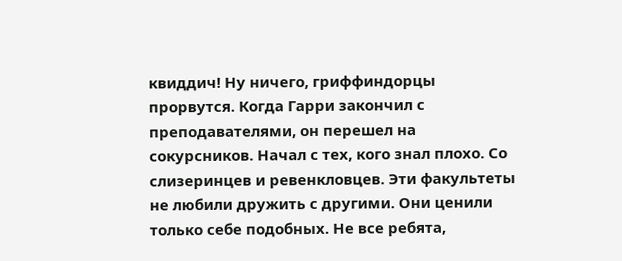квиддич! Ну ничего, гриффиндорцы прорвутся. Когда Гарри закончил с преподавателями, он перешел на сокурсников. Начал с тех, кого знал плохо. Со слизеринцев и ревенкловцев. Эти факультеты не любили дружить с другими. Они ценили только себе подобных. Не все ребята,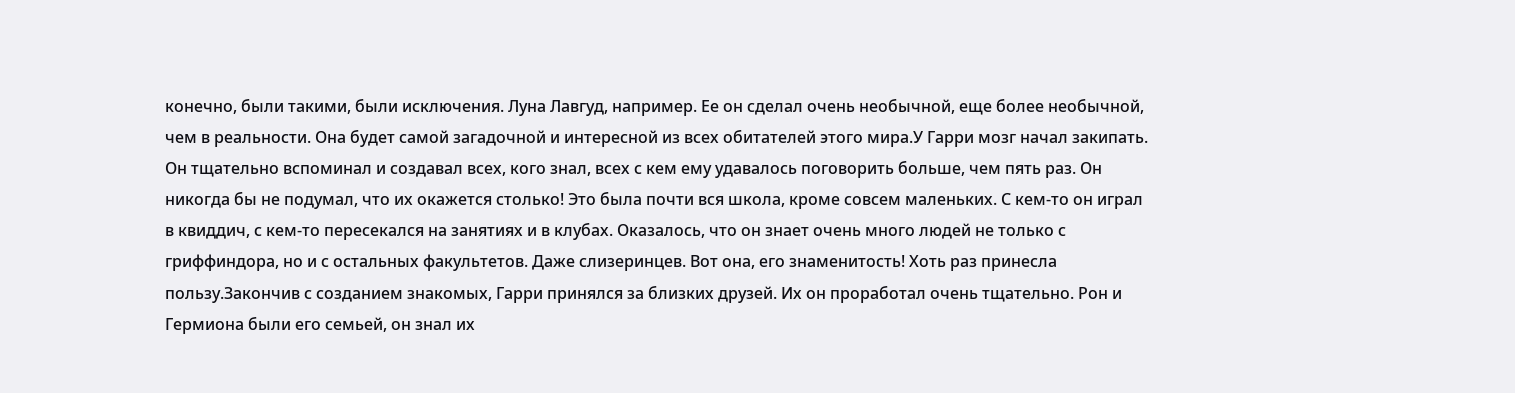конечно, были такими, были исключения. Луна Лавгуд, например. Ее он сделал очень необычной, еще более необычной, чем в реальности. Она будет самой загадочной и интересной из всех обитателей этого мира.У Гарри мозг начал закипать. Он тщательно вспоминал и создавал всех, кого знал, всех с кем ему удавалось поговорить больше, чем пять раз. Он никогда бы не подумал, что их окажется столько! Это была почти вся школа, кроме совсем маленьких. С кем-то он играл в квиддич, с кем-то пересекался на занятиях и в клубах. Оказалось, что он знает очень много людей не только с гриффиндора, но и с остальных факультетов. Даже слизеринцев. Вот она, его знаменитость! Хоть раз принесла пользу.Закончив с созданием знакомых, Гарри принялся за близких друзей. Их он проработал очень тщательно. Рон и Гермиона были его семьей, он знал их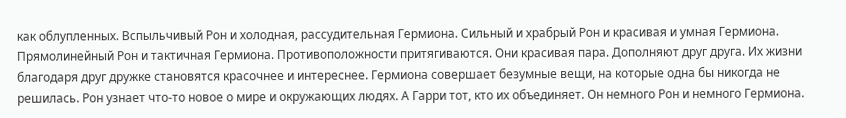как облупленных. Вспыльчивый Рон и холодная, рассудительная Гермиона. Сильный и храбрый Рон и красивая и умная Гермиона. Прямолинейный Рон и тактичная Гермиона. Противоположности притягиваются. Они красивая пара. Дополняют друг друга. Их жизни благодаря друг дружке становятся красочнее и интереснее. Гермиона совершает безумные вещи, на которые одна бы никогда не решилась. Рон узнает что-то новое о мире и окружающих людях. А Гарри тот, кто их объединяет. Он немного Рон и немного Гермиона.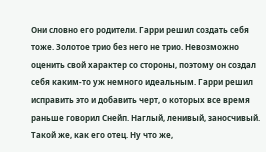Они словно его родители. Гарри решил создать себя тоже. Золотое трио без него не трио. Невозможно оценить свой характер со стороны, поэтому он создал себя каким-то уж немного идеальным. Гарри решил исправить это и добавить черт, о которых все время раньше говорил Снейп. Наглый, ленивый, заносчивый. Такой же, как его отец. Ну что же,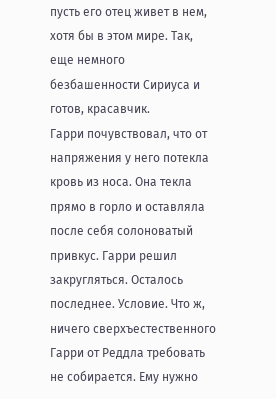пусть его отец живет в нем, хотя бы в этом мире. Так, еще немного безбашенности Сириуса и готов, красавчик.
Гарри почувствовал, что от напряжения у него потекла кровь из носа. Она текла прямо в горло и оставляла после себя солоноватый привкус. Гарри решил закругляться. Осталось последнее. Условие. Что ж, ничего сверхъестественного Гарри от Реддла требовать не собирается. Ему нужно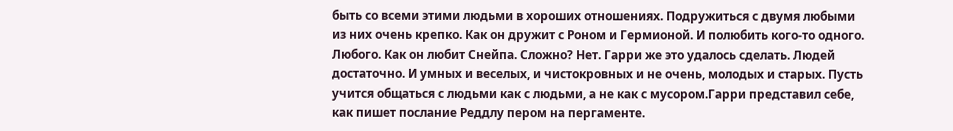быть со всеми этими людьми в хороших отношениях. Подружиться с двумя любыми из них очень крепко. Как он дружит с Роном и Гермионой. И полюбить кого-то одного. Любого. Как он любит Снейпа. Сложно? Нет. Гарри же это удалось сделать. Людей достаточно. И умных и веселых, и чистокровных и не очень, молодых и старых. Пусть учится общаться с людьми как с людьми, а не как с мусором.Гарри представил себе, как пишет послание Реддлу пером на пергаменте.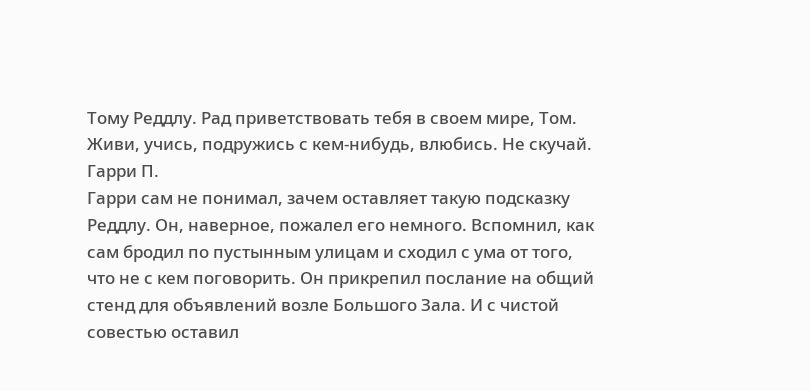Тому Реддлу. Рад приветствовать тебя в своем мире, Том. Живи, учись, подружись с кем-нибудь, влюбись. Не скучай. Гарри П.
Гарри сам не понимал, зачем оставляет такую подсказку Реддлу. Он, наверное, пожалел его немного. Вспомнил, как сам бродил по пустынным улицам и сходил с ума от того, что не с кем поговорить. Он прикрепил послание на общий стенд для объявлений возле Большого Зала. И с чистой совестью оставил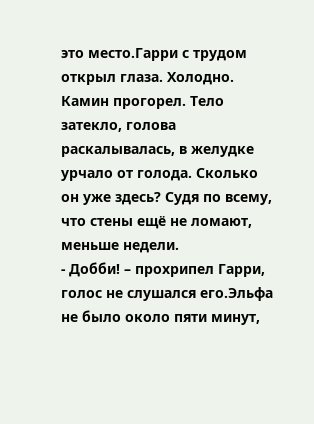это место.Гарри с трудом открыл глаза. Холодно. Камин прогорел. Тело затекло, голова раскалывалась, в желудке урчало от голода. Сколько он уже здесь? Судя по всему, что стены ещё не ломают, меньше недели.
- Добби! – прохрипел Гарри, голос не слушался его.Эльфа не было около пяти минут,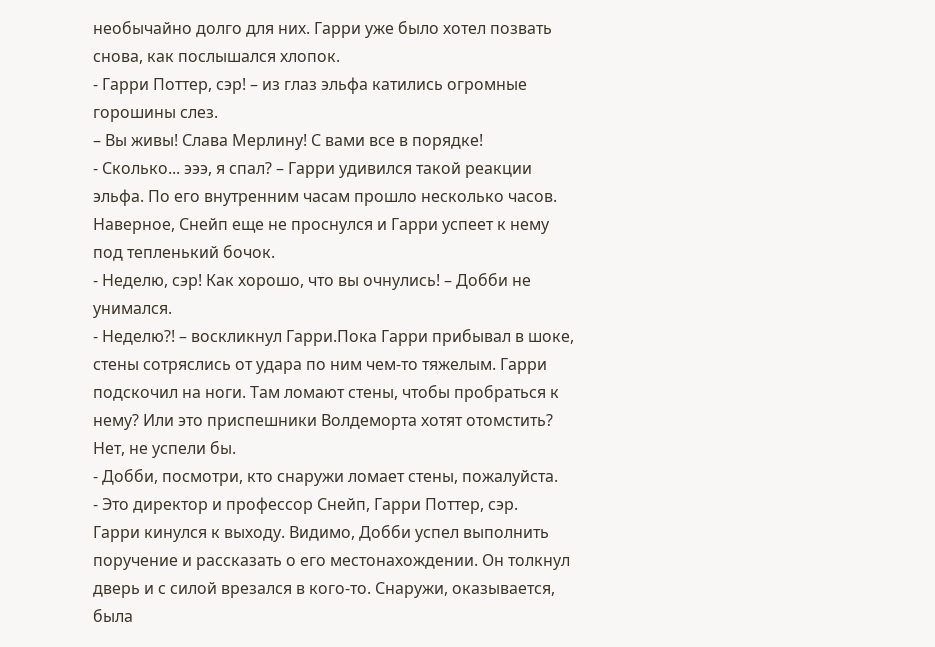необычайно долго для них. Гарри уже было хотел позвать снова, как послышался хлопок.
- Гарри Поттер, сэр! – из глаз эльфа катились огромные горошины слез.
– Вы живы! Слава Мерлину! С вами все в порядке!
- Сколько... эээ, я спал? – Гарри удивился такой реакции эльфа. По его внутренним часам прошло несколько часов. Наверное, Снейп еще не проснулся и Гарри успеет к нему под тепленький бочок.
- Неделю, сэр! Как хорошо, что вы очнулись! – Добби не унимался.
- Неделю?! – воскликнул Гарри.Пока Гарри прибывал в шоке, стены сотряслись от удара по ним чем-то тяжелым. Гарри подскочил на ноги. Там ломают стены, чтобы пробраться к нему? Или это приспешники Волдеморта хотят отомстить? Нет, не успели бы.
- Добби, посмотри, кто снаружи ломает стены, пожалуйста.
- Это директор и профессор Снейп, Гарри Поттер, сэр.
Гарри кинулся к выходу. Видимо, Добби успел выполнить поручение и рассказать о его местонахождении. Он толкнул дверь и с силой врезался в кого-то. Снаружи, оказывается, была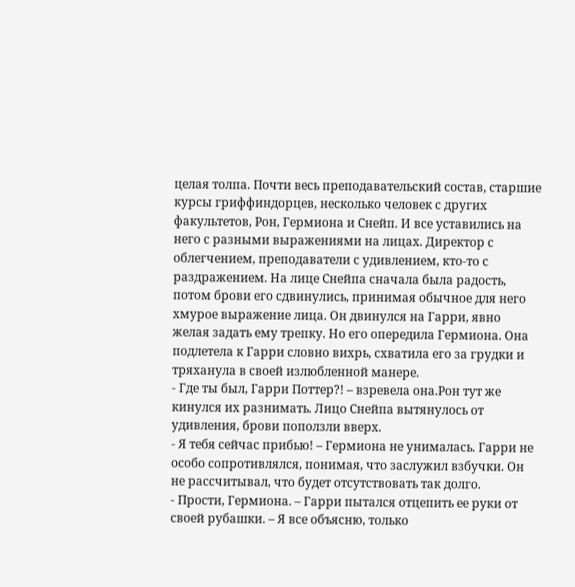целая толпа. Почти весь преподавательский состав, старшие курсы гриффиндорцев, несколько человек с других факультетов, Рон, Гермиона и Снейп. И все уставились на него с разными выражениями на лицах. Директор с облегчением, преподаватели с удивлением, кто-то с раздражением. На лице Снейпа сначала была радость, потом брови его сдвинулись, принимая обычное для него хмурое выражение лица. Он двинулся на Гарри, явно желая задать ему трепку. Но его опередила Гермиона. Она подлетела к Гарри словно вихрь, схватила его за грудки и тряханула в своей излюбленной манере.
- Где ты был, Гарри Поттер?! – взревела она.Рон тут же кинулся их разнимать. Лицо Снейпа вытянулось от удивления, брови поползли вверх.
- Я тебя сейчас прибью! – Гермиона не унималась. Гарри не особо сопротивлялся, понимая, что заслужил взбучки. Он не рассчитывал, что будет отсутствовать так долго.
- Прости, Гермиона. – Гарри пытался отцепить ее руки от своей рубашки. – Я все объясню, только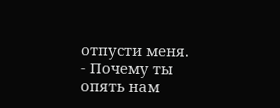отпусти меня.
- Почему ты опять нам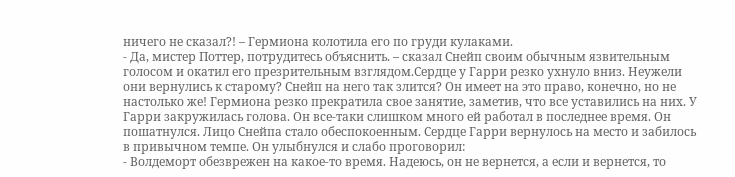ничего не сказал?! – Гермиона колотила его по груди кулаками.
- Да, мистер Поттер, потрудитесь объяснить. – сказал Снейп своим обычным язвительным голосом и окатил его презрительным взглядом.Сердце у Гарри резко ухнуло вниз. Неужели они вернулись к старому? Снейп на него так злится? Он имеет на это право, конечно, но не настолько же! Гермиона резко прекратила свое занятие, заметив, что все уставились на них. У Гарри закружилась голова. Он все-таки слишком много ей работал в последнее время. Он пошатнулся. Лицо Снейпа стало обеспокоенным. Сердце Гарри вернулось на место и забилось в привычном темпе. Он улыбнулся и слабо проговорил:
- Волдеморт обезврежен на какое-то время. Надеюсь, он не вернется, а если и вернется, то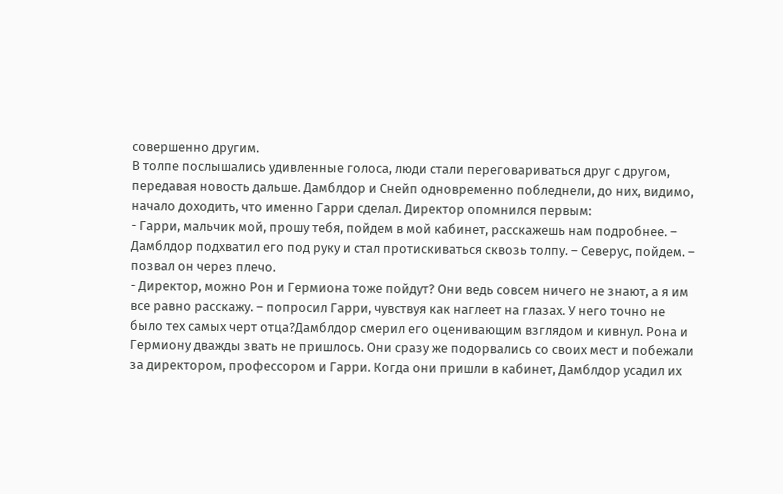совершенно другим.
В толпе послышались удивленные голоса, люди стали переговариваться друг с другом, передавая новость дальше. Дамблдор и Снейп одновременно побледнели, до них, видимо, начало доходить, что именно Гарри сделал. Директор опомнился первым:
- Гарри, мальчик мой, прошу тебя, пойдем в мой кабинет, расскажешь нам подробнее. – Дамблдор подхватил его под руку и стал протискиваться сквозь толпу. – Северус, пойдем. – позвал он через плечо.
- Директор, можно Рон и Гермиона тоже пойдут? Они ведь совсем ничего не знают, а я им все равно расскажу. – попросил Гарри, чувствуя как наглеет на глазах. У него точно не было тех самых черт отца?Дамблдор смерил его оценивающим взглядом и кивнул. Рона и Гермиону дважды звать не пришлось. Они сразу же подорвались со своих мест и побежали за директором, профессором и Гарри. Когда они пришли в кабинет, Дамблдор усадил их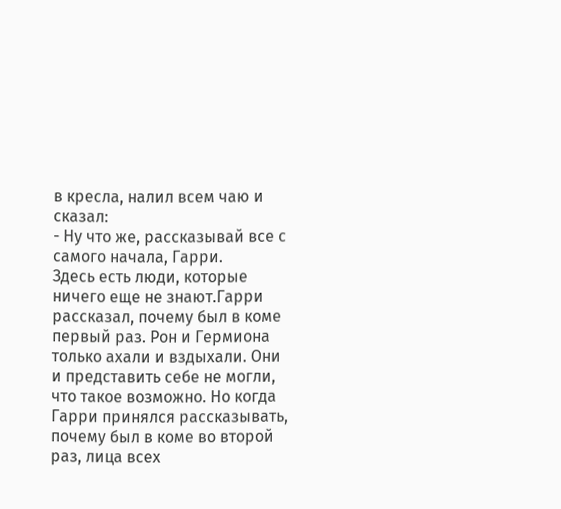в кресла, налил всем чаю и сказал:
- Ну что же, рассказывай все с самого начала, Гарри.
Здесь есть люди, которые ничего еще не знают.Гарри рассказал, почему был в коме первый раз. Рон и Гермиона только ахали и вздыхали. Они и представить себе не могли, что такое возможно. Но когда Гарри принялся рассказывать, почему был в коме во второй раз, лица всех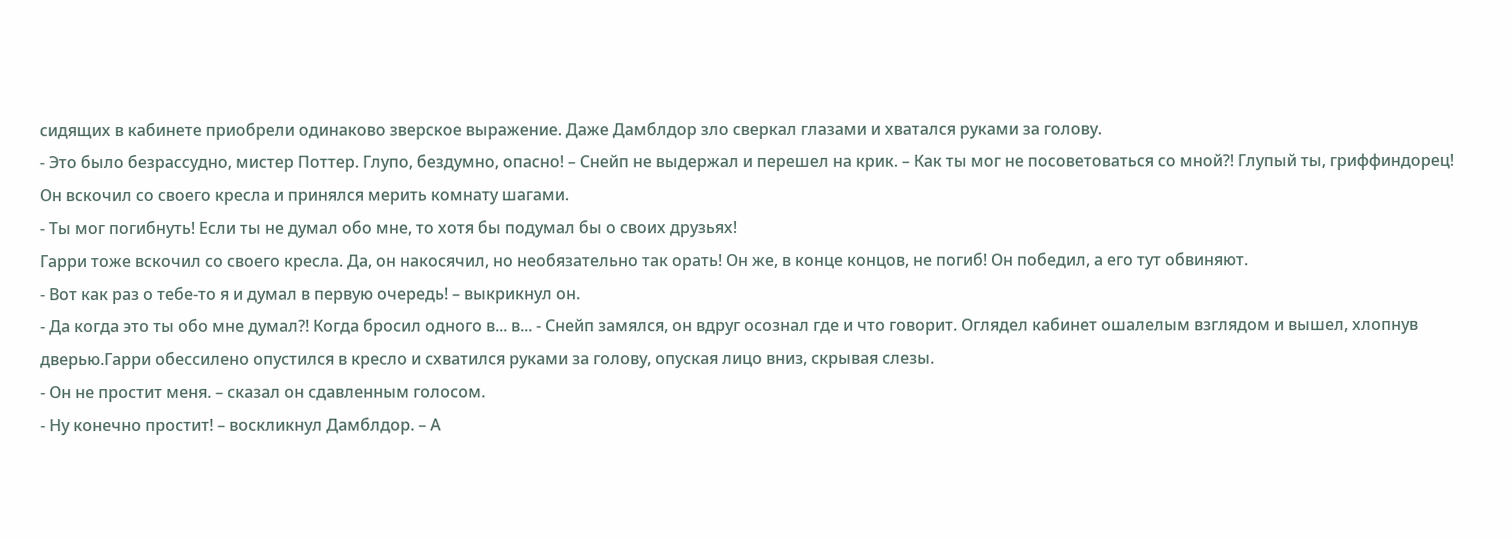сидящих в кабинете приобрели одинаково зверское выражение. Даже Дамблдор зло сверкал глазами и хватался руками за голову.
- Это было безрассудно, мистер Поттер. Глупо, бездумно, опасно! – Снейп не выдержал и перешел на крик. – Как ты мог не посоветоваться со мной?! Глупый ты, гриффиндорец!
Он вскочил со своего кресла и принялся мерить комнату шагами.
- Ты мог погибнуть! Если ты не думал обо мне, то хотя бы подумал бы о своих друзьях!
Гарри тоже вскочил со своего кресла. Да, он накосячил, но необязательно так орать! Он же, в конце концов, не погиб! Он победил, а его тут обвиняют.
- Вот как раз о тебе-то я и думал в первую очередь! – выкрикнул он.
- Да когда это ты обо мне думал?! Когда бросил одного в... в... - Снейп замялся, он вдруг осознал где и что говорит. Оглядел кабинет ошалелым взглядом и вышел, хлопнув дверью.Гарри обессилено опустился в кресло и схватился руками за голову, опуская лицо вниз, скрывая слезы.
- Он не простит меня. – сказал он сдавленным голосом.
- Ну конечно простит! – воскликнул Дамблдор. – А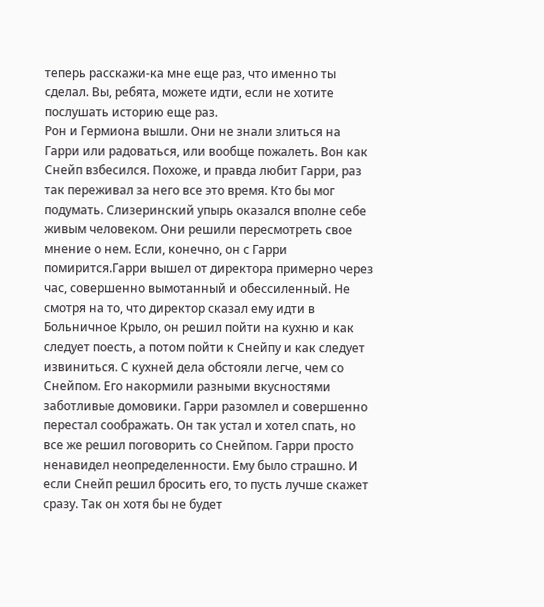теперь расскажи-ка мне еще раз, что именно ты сделал. Вы, ребята, можете идти, если не хотите послушать историю еще раз.
Рон и Гермиона вышли. Они не знали злиться на Гарри или радоваться, или вообще пожалеть. Вон как Снейп взбесился. Похоже, и правда любит Гарри, раз так переживал за него все это время. Кто бы мог подумать. Слизеринский упырь оказался вполне себе живым человеком. Они решили пересмотреть свое мнение о нем. Если, конечно, он с Гарри помирится.Гарри вышел от директора примерно через час, совершенно вымотанный и обессиленный. Не смотря на то, что директор сказал ему идти в Больничное Крыло, он решил пойти на кухню и как следует поесть, а потом пойти к Снейпу и как следует извиниться. С кухней дела обстояли легче, чем со Снейпом. Его накормили разными вкусностями заботливые домовики. Гарри разомлел и совершенно перестал соображать. Он так устал и хотел спать, но все же решил поговорить со Снейпом. Гарри просто ненавидел неопределенности. Ему было страшно. И если Снейп решил бросить его, то пусть лучше скажет сразу. Так он хотя бы не будет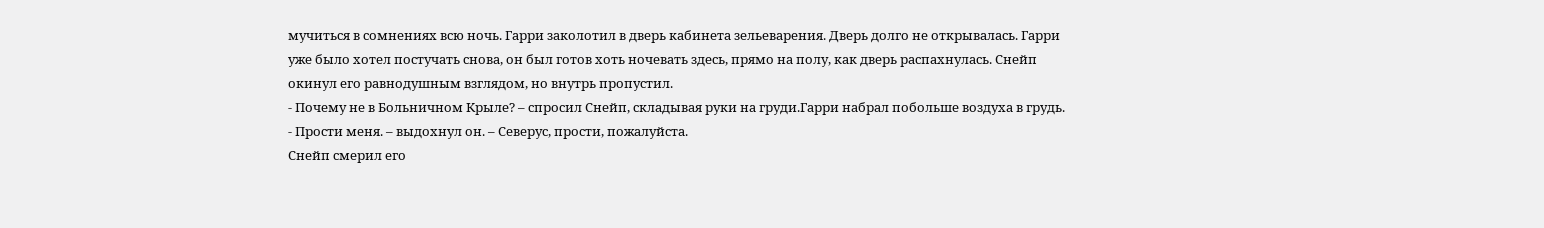мучиться в сомнениях всю ночь. Гарри заколотил в дверь кабинета зельеварения. Дверь долго не открывалась. Гарри уже было хотел постучать снова, он был готов хоть ночевать здесь, прямо на полу, как дверь распахнулась. Снейп окинул его равнодушным взглядом, но внутрь пропустил.
- Почему не в Больничном Крыле? – спросил Снейп, складывая руки на груди.Гарри набрал побольше воздуха в грудь.
- Прости меня. – выдохнул он. – Северус, прости, пожалуйста.
Снейп смерил его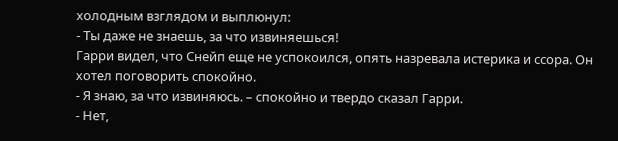холодным взглядом и выплюнул:
- Ты даже не знаешь, за что извиняешься!
Гарри видел, что Снейп еще не успокоился, опять назревала истерика и ссора. Он хотел поговорить спокойно.
- Я знаю, за что извиняюсь. – спокойно и твердо сказал Гарри.
- Нет,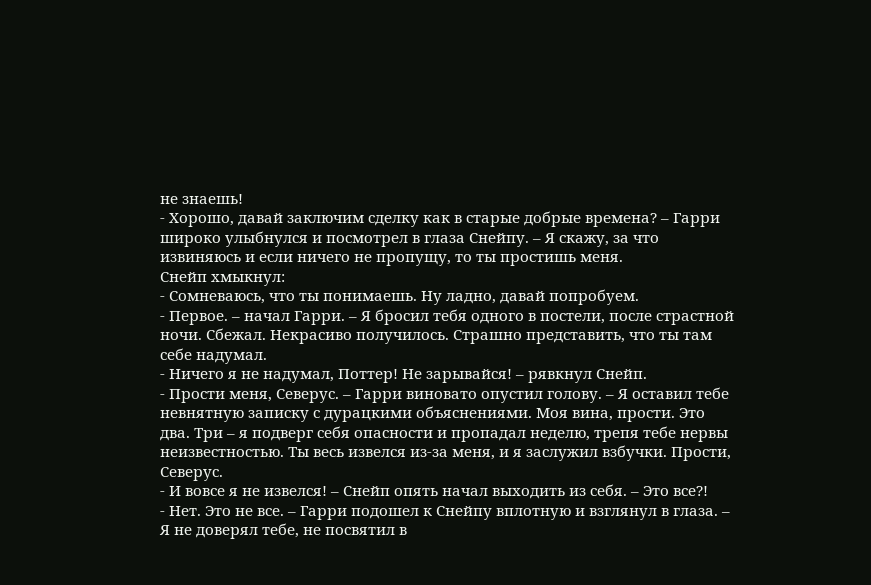не знаешь!
- Хорошо, давай заключим сделку как в старые добрые времена? – Гарри широко улыбнулся и посмотрел в глаза Снейпу. – Я скажу, за что извиняюсь и если ничего не пропущу, то ты простишь меня.
Снейп хмыкнул:
- Сомневаюсь, что ты понимаешь. Ну ладно, давай попробуем.
- Первое. – начал Гарри. – Я бросил тебя одного в постели, после страстной ночи. Сбежал. Некрасиво получилось. Страшно представить, что ты там себе надумал.
- Ничего я не надумал, Поттер! Не зарывайся! – рявкнул Снейп.
- Прости меня, Северус. – Гарри виновато опустил голову. – Я оставил тебе невнятную записку с дурацкими объяснениями. Моя вина, прости. Это два. Три – я подверг себя опасности и пропадал неделю, трепя тебе нервы неизвестностью. Ты весь извелся из-за меня, и я заслужил взбучки. Прости, Северус.
- И вовсе я не извелся! – Снейп опять начал выходить из себя. – Это все?!
- Нет. Это не все. – Гарри подошел к Снейпу вплотную и взглянул в глаза. – Я не доверял тебе, не посвятил в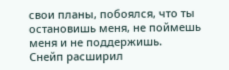свои планы, побоялся, что ты остановишь меня, не поймешь меня и не поддержишь.
Снейп расширил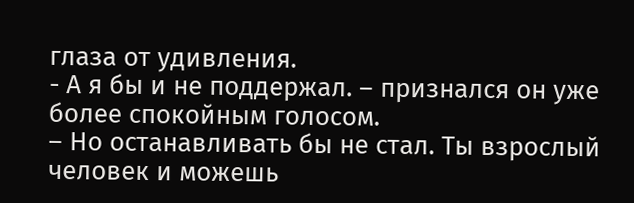глаза от удивления.
- А я бы и не поддержал. – признался он уже более спокойным голосом.
– Но останавливать бы не стал. Ты взрослый человек и можешь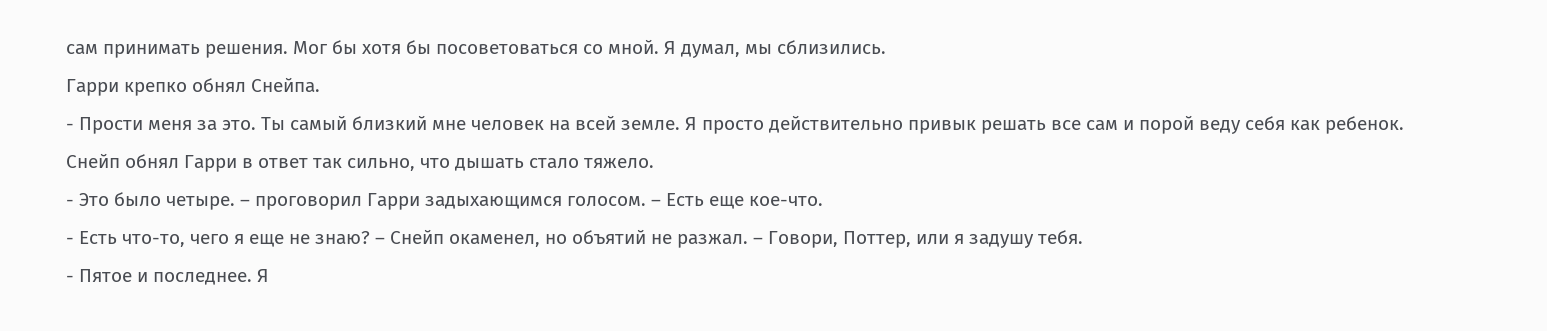сам принимать решения. Мог бы хотя бы посоветоваться со мной. Я думал, мы сблизились.
Гарри крепко обнял Снейпа.
- Прости меня за это. Ты самый близкий мне человек на всей земле. Я просто действительно привык решать все сам и порой веду себя как ребенок.
Снейп обнял Гарри в ответ так сильно, что дышать стало тяжело.
- Это было четыре. – проговорил Гарри задыхающимся голосом. – Есть еще кое-что.
- Есть что-то, чего я еще не знаю? – Снейп окаменел, но объятий не разжал. – Говори, Поттер, или я задушу тебя.
- Пятое и последнее. Я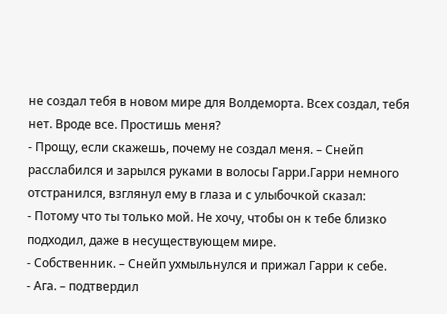не создал тебя в новом мире для Волдеморта. Всех создал, тебя нет. Вроде все. Простишь меня?
- Прощу, если скажешь, почему не создал меня. – Снейп расслабился и зарылся руками в волосы Гарри.Гарри немного отстранился, взглянул ему в глаза и с улыбочкой сказал:
- Потому что ты только мой. Не хочу, чтобы он к тебе близко подходил, даже в несуществующем мире.
- Собственник. – Снейп ухмыльнулся и прижал Гарри к себе.
- Ага. – подтвердил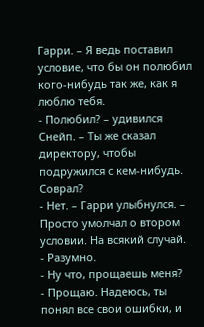Гарри. – Я ведь поставил условие, что бы он полюбил кого-нибудь так же, как я люблю тебя.
- Полюбил? – удивился Снейп. – Ты же сказал директору, чтобы подружился с кем-нибудь. Соврал?
- Нет. – Гарри улыбнулся. – Просто умолчал о втором условии. На всякий случай.
- Разумно.
- Ну что, прощаешь меня?
- Прощаю. Надеюсь, ты понял все свои ошибки, и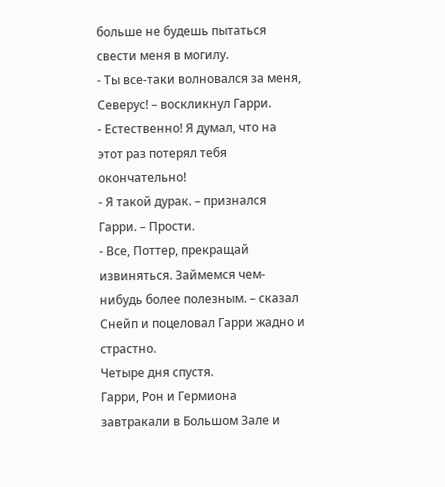больше не будешь пытаться свести меня в могилу.
- Ты все-таки волновался за меня, Северус! – воскликнул Гарри.
- Естественно! Я думал, что на этот раз потерял тебя окончательно!
- Я такой дурак. – признался Гарри. – Прости.
- Все, Поттер, прекращай извиняться. Займемся чем-нибудь более полезным. – сказал Снейп и поцеловал Гарри жадно и страстно.
Четыре дня спустя.
Гарри, Рон и Гермиона завтракали в Большом Зале и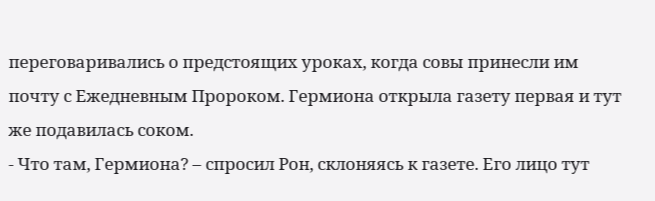переговаривались о предстоящих уроках, когда совы принесли им почту с Ежедневным Пророком. Гермиона открыла газету первая и тут же подавилась соком.
- Что там, Гермиона? – спросил Рон, склоняясь к газете. Его лицо тут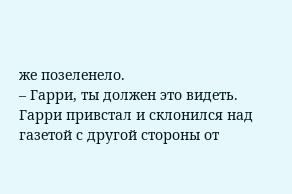же позеленело.
– Гарри, ты должен это видеть.
Гарри привстал и склонился над газетой с другой стороны от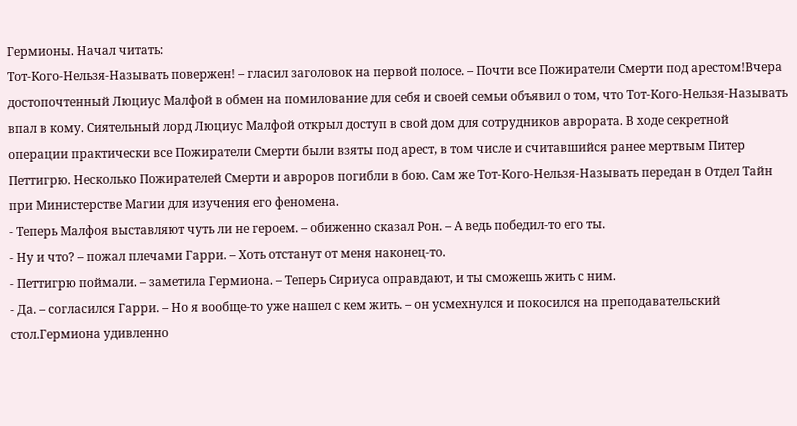Гермионы. Начал читать:
Тот-Кого-Нельзя-Называть повержен! – гласил заголовок на первой полосе. – Почти все Пожиратели Смерти под арестом!Вчера достопочтенный Люциус Малфой в обмен на помилование для себя и своей семьи объявил о том, что Тот-Кого-Нельзя-Называть впал в кому. Сиятельный лорд Люциус Малфой открыл доступ в свой дом для сотрудников аврората. В ходе секретной операции практически все Пожиратели Смерти были взяты под арест, в том числе и считавшийся ранее мертвым Питер Петтигрю. Несколько Пожирателей Смерти и авроров погибли в бою. Сам же Тот-Кого-Нельзя-Называть передан в Отдел Тайн при Министерстве Магии для изучения его феномена.
- Теперь Малфоя выставляют чуть ли не героем. – обиженно сказал Рон. – А ведь победил-то его ты.
- Ну и что? – пожал плечами Гарри. – Хоть отстанут от меня наконец-то.
- Петтигрю поймали. – заметила Гермиона. – Теперь Сириуса оправдают, и ты сможешь жить с ним.
- Да. – согласился Гарри. – Но я вообще-то уже нашел с кем жить. – он усмехнулся и покосился на преподавательский стол.Гермиона удивленно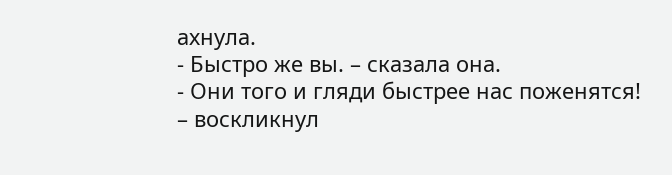ахнула.
- Быстро же вы. – сказала она.
- Они того и гляди быстрее нас поженятся! – воскликнул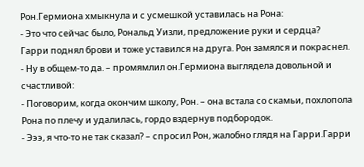Рон.Гермиона хмыкнула и с усмешкой уставилась на Рона:
- Это что сейчас было, Рональд Уизли, предложение руки и сердца?
Гарри поднял брови и тоже уставился на друга. Рон замялся и покраснел.
- Ну в общем-то да. – промямлил он.Гермиона выглядела довольной и счастливой:
- Поговорим, когда окончим школу, Рон. – она встала со скамьи, похлопола Рона по плечу и удалилась, гордо вздернув подбородок.
- Эээ, я что-то не так сказал? – спросил Рон, жалобно глядя на Гарри.Гарри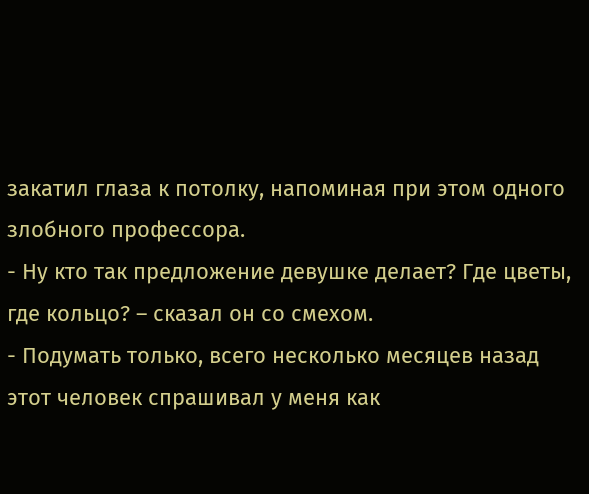закатил глаза к потолку, напоминая при этом одного злобного профессора.
- Ну кто так предложение девушке делает? Где цветы, где кольцо? – сказал он со смехом.
- Подумать только, всего несколько месяцев назад этот человек спрашивал у меня как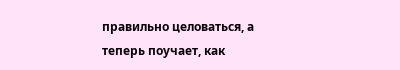правильно целоваться, а теперь поучает, как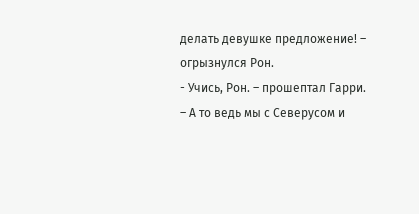делать девушке предложение! – огрызнулся Рон.
- Учись, Рон. – прошептал Гарри. – А то ведь мы с Северусом и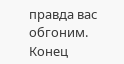правда вас обгоним.
Конец